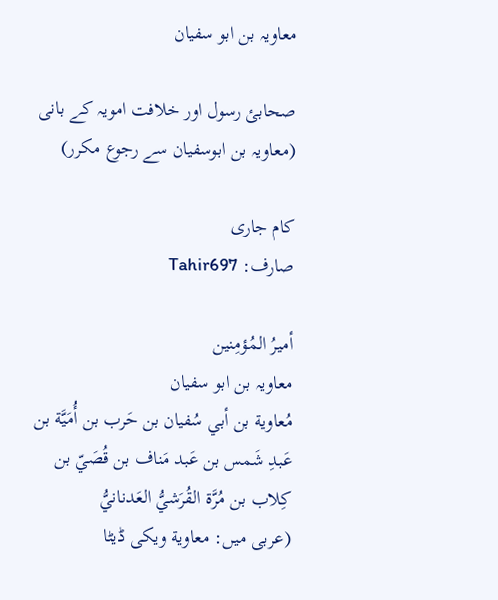معاویہ بن ابو سفیان

صحابئ رسول اور خلافت امویہ کے بانی
(معاویہ بن ابوسفیان سے رجوع مکرر)

کام جاری
صارف: Tahir697

أميرُ المُؤمِنين
معاویہ بن ابو سفیان
مُعاوية بن أبي سُفيان بن حَرب بن أُمَيَّة بن عَبدِ شَمس بن عَبد مَناف بن قُصَيّ بن كِلاب بن مُرَّة القُرَشيُّ العَدنانيُّ
(عربی میں: معاوية ویکی ڈیٹا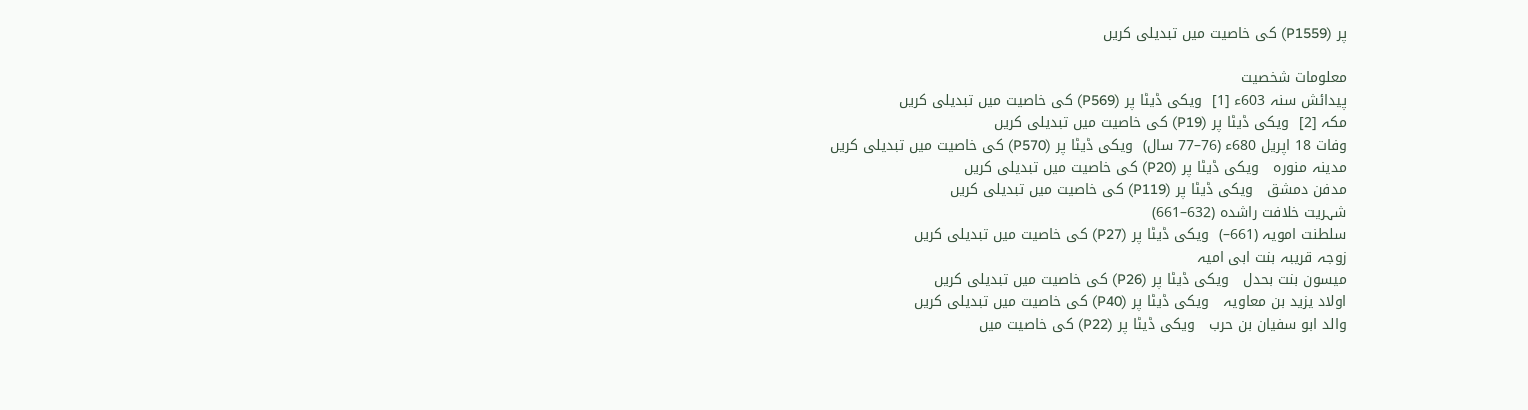پر (P1559) کی خاصیت میں تبدیلی کریں

معلومات شخصیت
پیدائش سنہ 603ء [1]  ویکی ڈیٹا پر (P569) کی خاصیت میں تبدیلی کریں
مکہ [2]  ویکی ڈیٹا پر (P19) کی خاصیت میں تبدیلی کریں
وفات 18 اپریل 680ء (76–77 سال)  ویکی ڈیٹا پر (P570) کی خاصیت میں تبدیلی کریں
مدینہ منورہ   ویکی ڈیٹا پر (P20) کی خاصیت میں تبدیلی کریں
مدفن دمشق   ویکی ڈیٹا پر (P119) کی خاصیت میں تبدیلی کریں
شہریت خلافت راشدہ (632–661)
سلطنت امویہ (661–)  ویکی ڈیٹا پر (P27) کی خاصیت میں تبدیلی کریں
زوجہ قريبہ بنت ابی اميہ
میسون بنت بحدل   ویکی ڈیٹا پر (P26) کی خاصیت میں تبدیلی کریں
اولاد یزید بن معاویہ   ویکی ڈیٹا پر (P40) کی خاصیت میں تبدیلی کریں
والد ابو سفیان بن حرب   ویکی ڈیٹا پر (P22) کی خاصیت میں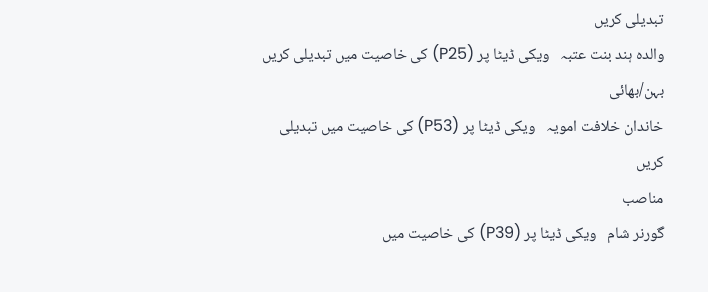تبدیلی کریں
والدہ ہند بنت عتبہ   ویکی ڈیٹا پر (P25) کی خاصیت میں تبدیلی کریں
بہن/بھائی
خاندان خلافت امویہ   ویکی ڈیٹا پر (P53) کی خاصیت میں تبدیلی کریں
مناصب
گورنر شام   ویکی ڈیٹا پر (P39) کی خاصیت میں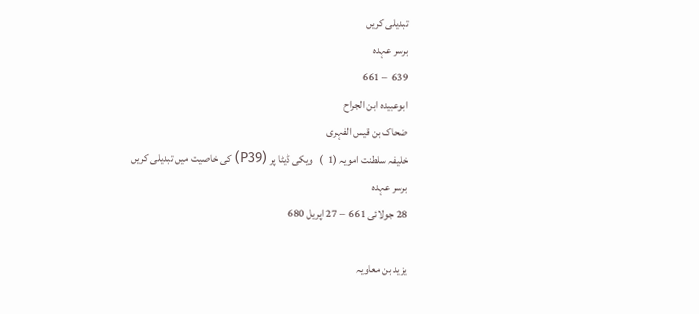تبدیلی کریں
برسر عہدہ
639  – 661
ابوعبیدہ ابن الجراح
ضحاک بن قیس الفہری
خلیفہ سلطنت امویہ (1  )   ویکی ڈیٹا پر (P39) کی خاصیت میں تبدیلی کریں
برسر عہدہ
28 جولائی 661  – 27 اپریل 680

یزید بن معاویہ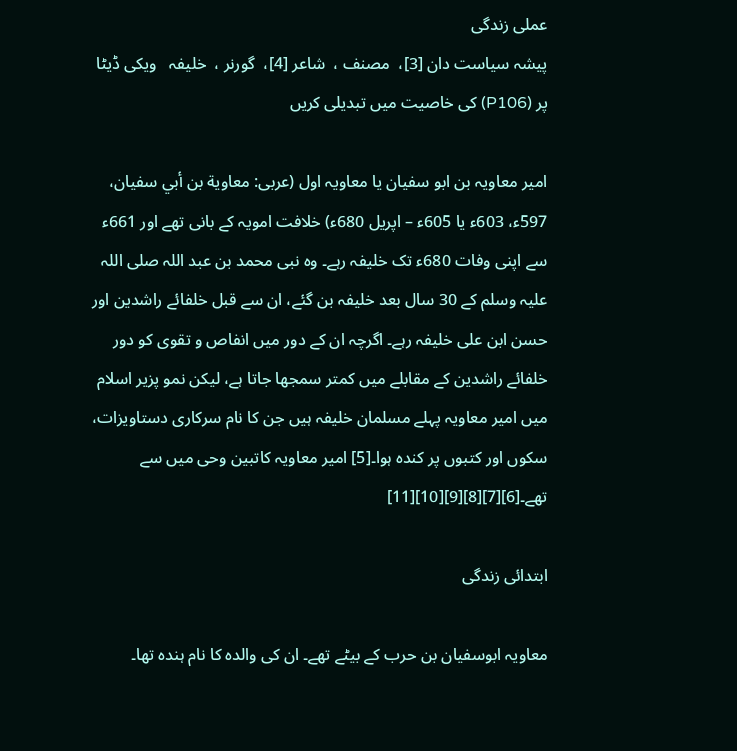عملی زندگی
پیشہ سیاست دان [3]،  مصنف ،  شاعر [4]،  گورنر ،  خلیفہ   ویکی ڈیٹا پر (P106) کی خاصیت میں تبدیلی کریں

امیر معاویہ بن ابو سفیان یا معاویہ اول (عربی: معاوية بن أبي سفيان، 597ء، 603ء یا 605ء – اپریل 680ء) خلافت امویہ کے بانی تھے اور 661ء سے اپنی وفات 680ء تک خلیفہ رہے۔ وہ نبی محمد بن عبد اللہ صلی اللہ علیہ وسلم کے 30 سال بعد خلیفہ بن گئے، ان سے قبل خلفائے راشدین اور حسن ابن علی خلیفہ رہے۔ اگرچہ ان کے دور میں انفاص و تقوی کو دور خلفائے راشدین کے مقابلے میں کمتر سمجھا جاتا ہے، لیکن نمو پزیر اسلام میں امیر معاویہ پہلے مسلمان خلیفہ ہیں جن کا نام سرکاری دستاویزات، سکوں اور کتبوں پر کندہ ہوا۔[5] امیر معاویہ کاتبین وحی میں سے تھے۔[6][7][8][9][10][11]

ابتدائی زندگی

معاویہ ابوسفیان بن حرب کے بیٹے تھے۔ ان کی والدہ کا نام ہندہ تھا۔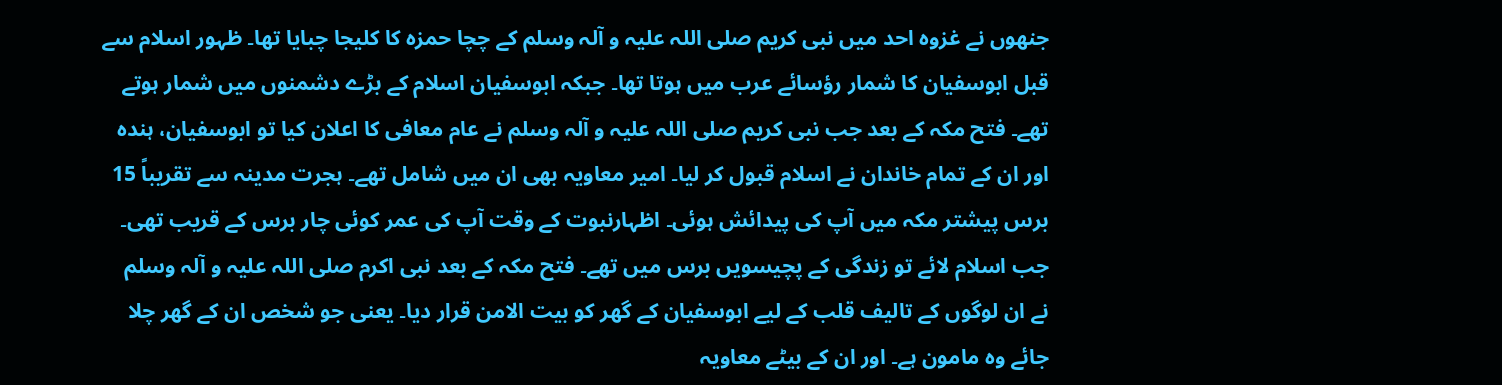جنھوں نے غزوہ احد میں نبی کریم صلی اللہ علیہ و آلہ وسلم کے چچا حمزہ کا کلیجا چبایا تھا۔ ظہور اسلام سے قبل ابوسفیان کا شمار رؤسائے عرب میں ہوتا تھا۔ جبکہ ابوسفیان اسلام کے بڑے دشمنوں میں شمار ہوتے تھے۔ فتح مکہ کے بعد جب نبی کریم صلی اللہ علیہ و آلہ وسلم نے عام معافی کا اعلان کیا تو ابوسفیان، ہندہ اور ان کے تمام خاندان نے اسلام قبول کر لیا۔ امیر معاویہ بھی ان میں شامل تھے۔ ہجرت مدینہ سے تقریباً 15 برس پیشتر مکہ میں آپ کی پیدائش ہوئی۔ اظہارنبوت کے وقت آپ کی عمر کوئی چار برس کے قریب تھی۔ جب اسلام لائے تو زندگی کے پچیسویں برس میں تھے۔ فتح مکہ کے بعد نبی اکرم صلی اللہ علیہ و آلہ وسلم نے ان لوگوں کے تالیف قلب کے لیے ابوسفیان کے گھر کو بیت الامن قرار دیا۔ یعنی جو شخص ان کے گھر چلا جائے وہ مامون ہے۔ اور ان کے بیٹے معاویہ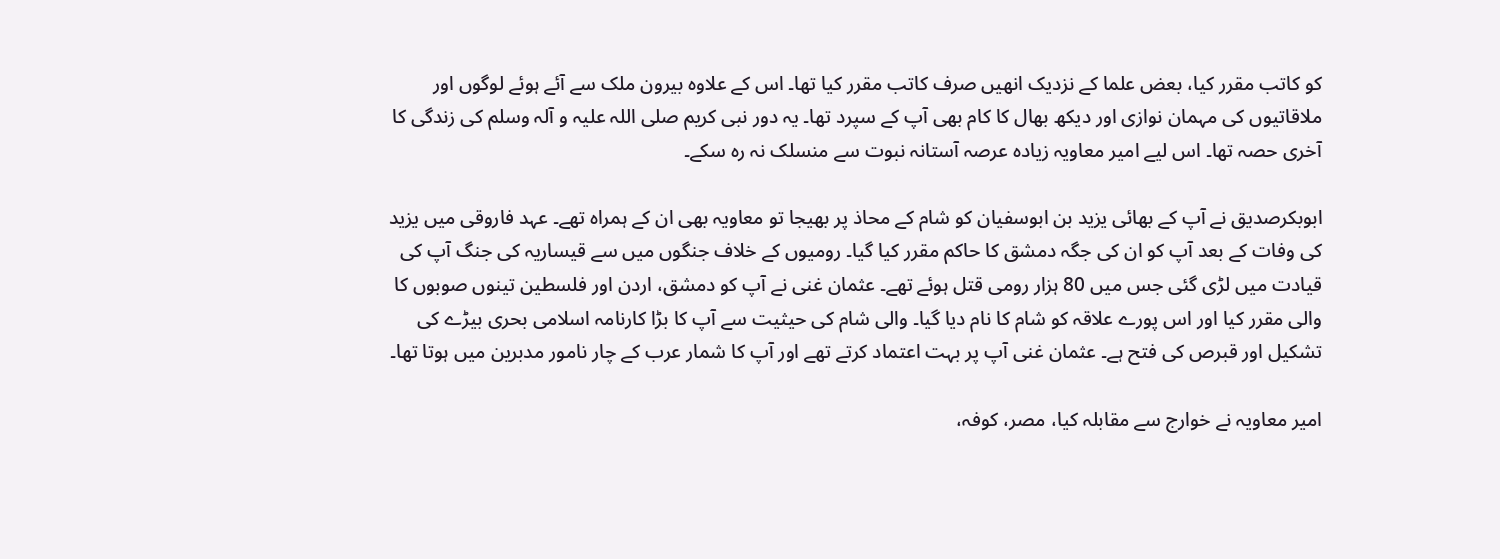کو کاتب مقرر کیا، بعض علما کے نزدیک انھیں صرف کاتب مقرر کیا تھا۔ اس کے علاوہ بیرون ملک سے آئے ہوئے لوگوں اور ملاقاتیوں کی مہمان نوازی اور دیکھ بھال کا کام بھی آپ کے سپرد تھا۔ یہ دور نبی کریم صلی اللہ علیہ و آلہ وسلم کی زندگی کا آخری حصہ تھا۔ اس لیے امیر معاویہ زیادہ عرصہ آستانہ نبوت سے منسلک نہ رہ سکے۔

ابوبکرصدیق نے آپ کے بھائی یزید بن ابوسفیان کو شام کے محاذ پر بھیجا تو معاویہ بھی ان کے ہمراہ تھے۔ عہد فاروقی میں یزید کی وفات کے بعد آپ کو ان کی جگہ دمشق کا حاکم مقرر کیا گیا۔ رومیوں کے خلاف جنگوں میں سے قیساریہ کی جنگ آپ کی قیادت میں لڑی گئی جس میں 80 ہزار رومی قتل ہوئے تھے۔ عثمان غنی نے آپ کو دمشق، اردن اور فلسطین تینوں صوبوں کا والی مقرر کیا اور اس پورے علاقہ کو شام کا نام دیا گیا۔ والی شام کی حیثیت سے آپ کا بڑا کارنامہ اسلامی بحری بیڑے کی تشکیل اور قبرص کی فتح ہے۔ عثمان غنی آپ پر بہت اعتماد کرتے تھے اور آپ کا شمار عرب کے چار نامور مدبرین میں ہوتا تھا۔

امیر معاویہ نے خوارج سے مقابلہ کیا، مصر، کوفہ،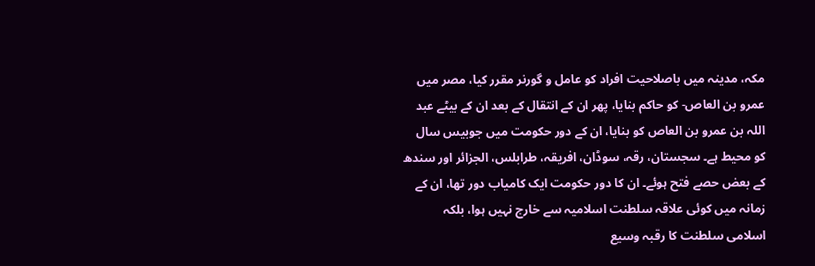مکہ، مدینہ میں باصلاحیت افراد کو عامل و گورنر مقرر کیا، مصر میں عمرو بن العاص- کو حاکم بنایا، پھر ان کے انتقال کے بعد ان کے بیٹے عبد اللہ بن عمرو بن العاص کو بنایا، ان کے دور حکومت میں جوبیس سال کو محیط ہے۔ سجستان، رقہ، سوڈان، افریقہ، طرابلس، الجزائر اور سندھ کے بعض حصے فتح ہوئے۔ ان کا دور حکومت ایک کامیاب دور تھا، ان کے زمانہ میں کوئی علاقہ سلطنت اسلامیہ سے خارج نہیں ہوا، بلکہ اسلامی سلطنت کا رقبہ وسیع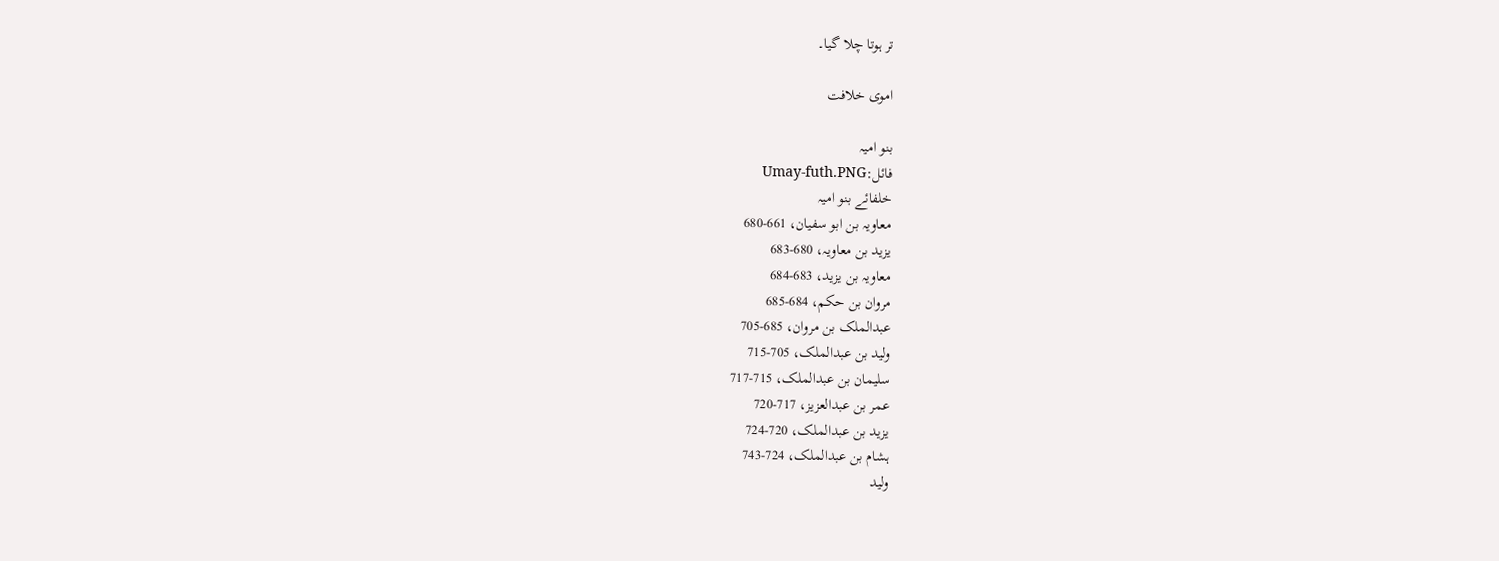تر ہوتا چلا گیا۔

اموی خلافت

بنو امیہ
فائل:Umay-futh.PNG
خلفائے بنو امیہ
معاویہ بن ابو سفیان، 661-680
یزید بن معاویہ، 680-683
معاویہ بن یزید، 683-684
مروان بن حکم، 684-685
عبدالملک بن مروان، 685-705
ولید بن عبدالملک، 705-715
سلیمان بن عبدالملک، 715-717
عمر بن عبدالعزیز، 717-720
یزید بن عبدالملک، 720-724
ہشام بن عبدالملک، 724-743
ولید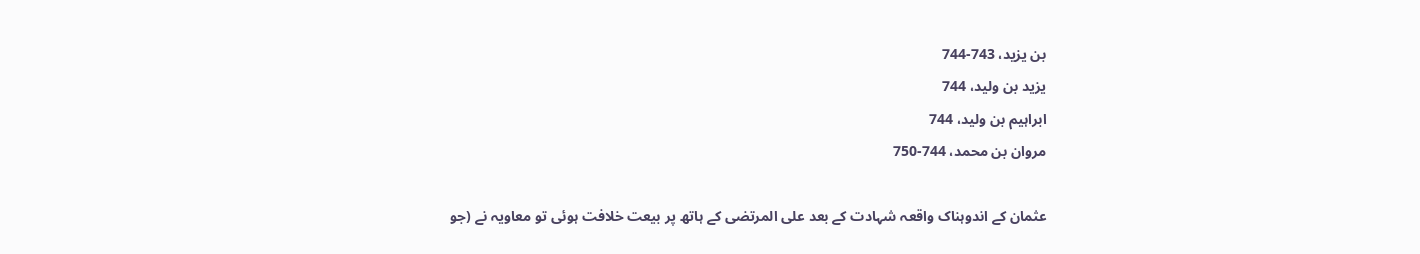بن یزید، 743-744
یزید بن ولید، 744
ابراہیم بن ولید، 744
مروان بن محمد، 744-750

عثمان کے اندوہناک واقعہ شہادت کے بعد علی المرتضی کے ہاتھ پر بیعت خلافت ہوئی تو معاویہ نے (جو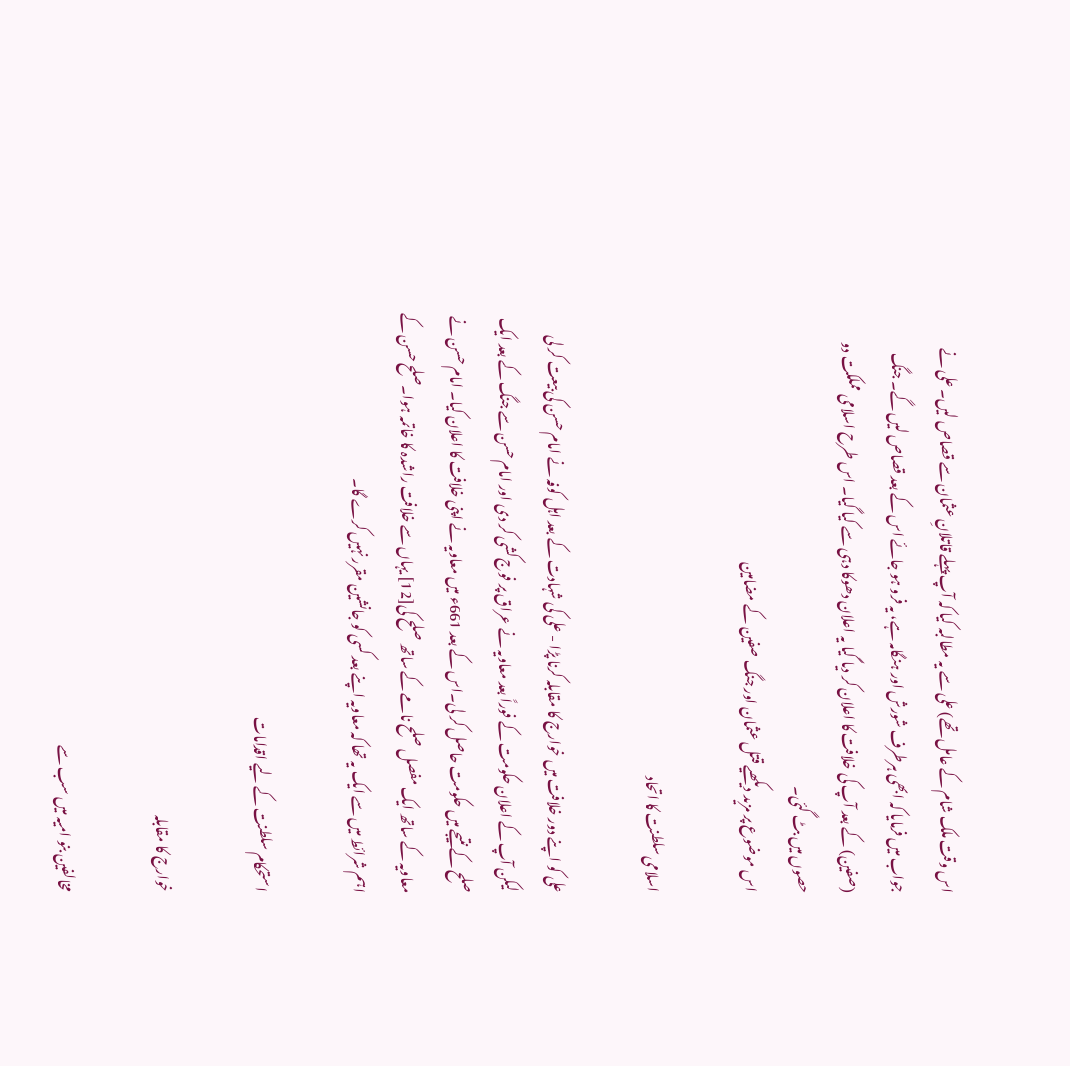اس وقت ملک شام کے عامل تھے) علی سے یہ مطالبہ کیا کہ آپ پہلے قاتلانِ عثمان سے قصاص لیں۔ علی نے جواب میں فرمایا کہ ابھی ہرطرف شورش اور ہنگامہ ہے، یہ فرو ہو جائے اس کے بعد قصاص لیں گے۔ جنگ (صفین) کے بعد آپ کی خلافت کا اعلان کر دیا گیا یہ اعلان دھوکا دہی سے کیا گیا۔ اس طرح اسلامی مملکت دو حصوں میں بٹ گئی۔
اس موضوع پر مزید دیکھیے قتل عثمان اور جنگ صفین کے مضامین

اسلامی سلطنت کا اتحاد

علی کو اپنے دور خلافت میں خوارج کا مقابلہ کرنا پڑا - علی کی شہادت کے بعد اہل کوفہ نے امام حسن کی بیعت کر لی لیکن آپ کے اعلان حکومت کے فوراً بعد معاویہ نے عراق پر فوج کشی کر دی اور امام حسن سے جنگ کے بعد ایک صلح کے نتیجے میں حکومت حاصل کر لی۔اس کے بعد 661ء میں معاویہ نے اپنی خلافت کا اعلان کیا۔ امام حسن نے معاویہ کے ساتھ ایک مفصل صلح نامے کے ساتھ صلح کی[12] یہاں سے خلافت راشدہ کا خاتمہ ہوا۔صلح حسن کے اہم شرائط میں سے ایک یہ تھا کہ معاویہ اپنے بعد کسی کو جانشین مقرر نہیں کرے گا۔

استحکام سلطنت کے لیے اقدامات

خوارج کا مقابلہ

مخالفین بنو امیہ میں سب سے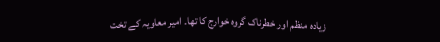زیادہ منظم اور خطرناک گروہ خوارج کا تھا۔ امیر معاویہ کے تخت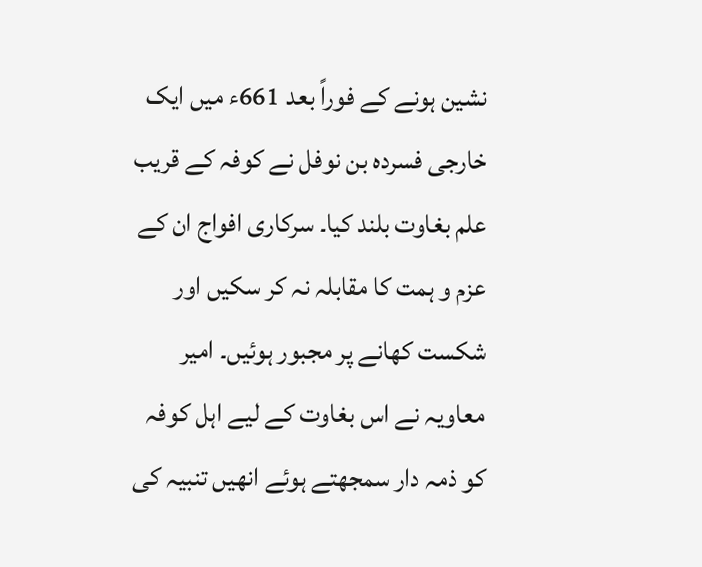نشین ہونے کے فوراً بعد 661ء میں ایک خارجی فسردہ بن نوفل نے کوفہ کے قریب علم بغاوت بلند کیا۔ سرکاری افواج ان کے عزم و ہمت کا مقابلہ نہ کر سکیں اور شکست کھانے پر مجبور ہوئیں۔ امیر معاویہ نے اس بغاوت کے لیے اہل کوفہ کو ذمہ دار سمجھتے ہوئے انھیں تنبیہ کی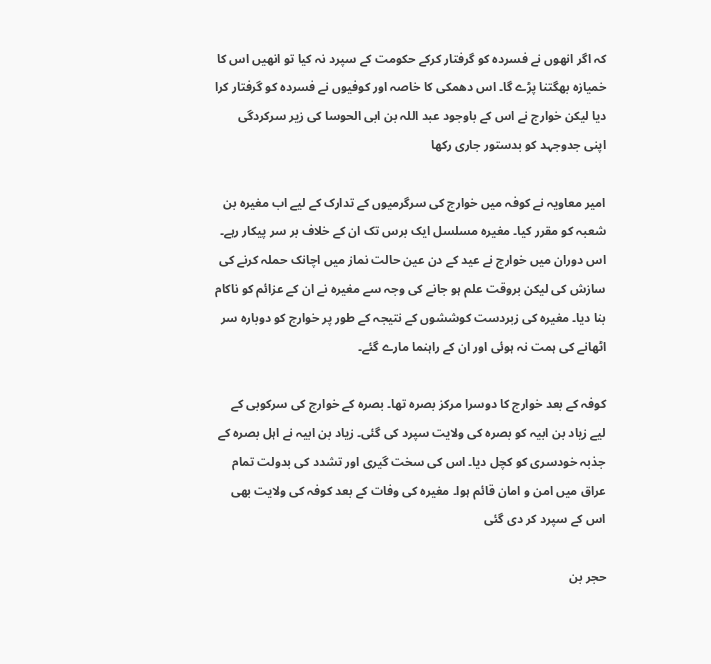کہ اگر انھوں نے فسردہ کو گرفتار کرکے حکومت کے سپرد نہ کیا تو انھیں اس کا خمیازہ بھگتنا پڑے گا۔ اس دھمکی کا خاصہ اور کوفیوں نے فسردہ کو گرفتار کرا دیا لیکن خوارج نے اس کے باوجود عبد اللہ بن ابی الحوسا کی زیر سرکردگی اپنی جدوجہد کو بدستور جاری رکھا

امیر معاویہ نے کوفہ میں خوارج کی سرگرمیوں کے تدارک کے لیے اب مغیرہ بن شعبہ کو مقرر کیا۔ مغیرہ مسلسل ایک برس تک ان کے خلاف بر سر پیکار رہے۔ اس دوران میں خوارج نے عید کے دن عین حالت نماز میں اچانک حملہ کرنے کی سازش کی لیکن بروقت علم ہو جانے کی وجہ سے مغیرہ نے ان کے عزائم کو ناکام بنا دیا۔ مغیرہ کی زبردست کوششوں کے نتیجہ کے طور پر خوارج کو دوبارہ سر اٹھانے کی ہمت نہ ہوئی اور ان کے راہنما مارے گئے۔

کوفہ کے بعد خوارج کا دوسرا مرکز بصرہ تھا۔ بصرہ کے خوارج کی سرکوبی کے لیے زیاد بن ابیہ کو بصرہ کی ولایت سپرد کی گئی۔ زیاد بن ابیہ نے اہل بصرہ کے جذبہ خودسری کو کچل دیا۔ اس کی سخت گیری اور تشدد کی بدولت تمام عراق میں امن و امان قائم ہوا۔ مغیرہ کی وفات کے بعد کوفہ کی ولایت بھی اس کے سپرد کر دی گئی

حجر بن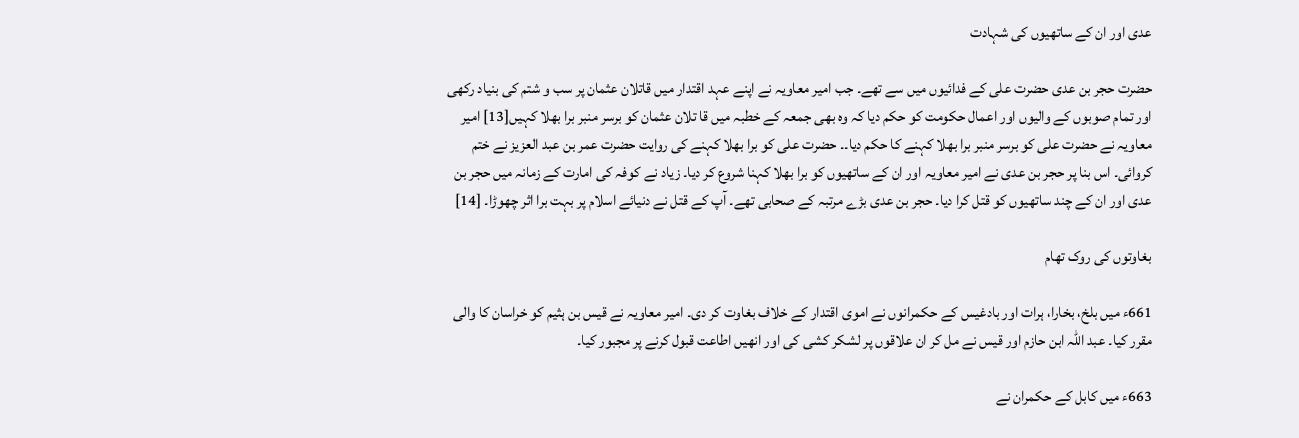عدی اور ان کے ساتھیوں کی شہادت

حضرت حجر بن عدی حضرت علی کے فدائیوں میں سے تھے۔ جب امیر معاویہ نے اپنے عہد اقتدار میں قاتلان عثمان پر سب و شتم کی بنیاد رکھی اور تمام صوبوں کے والیوں اور اعمال حکومت کو حکم دیا کہ وہ بھی جمعہ کے خطبہ میں قا تلان عثمان کو برسر منبر برا بھلا کہیں[13] امیر معاویہ نے حضرت علی کو برسر منبر برا بھلا کہنے کا حکم دیا۔۔ حضرت علی کو برا بھلا کہنے کی روایت حضرت عمر بن عبد العزیز نے ختم کروائی۔ اس بنا پر حجر بن عدی نے امیر معاویہ اور ان کے ساتھیوں کو برا بھلا کہنا شروع کر دیا۔ زیاد نے کوفہ کی امارت کے زمانہ میں حجر بن عدی اور ان کے چند ساتھیوں کو قتل کرا دیا۔ حجر بن عدی بڑے مرتبہ کے صحابی تھے۔ آپ کے قتل نے دنیائے اسلام پر بہت برا اثر چھوڑا۔ [14]

بغاوتوں کی روک تھام

661ء میں بلخ، بخارا، ہرات اور بادغیس کے حکمرانوں نے اموی اقتدار کے خلاف بغاوت کر دی۔ امیر معاویہ نے قیس بن ہثیم کو خراسان کا والی مقرر کیا۔ عبد اللہ ابن حازم اور قیس نے مل کر ان علاقوں پر لشکر کشی کی اور انھیں اطاعت قبول کرنے پر مجبور کیا۔

663ء میں کابل کے حکمران نے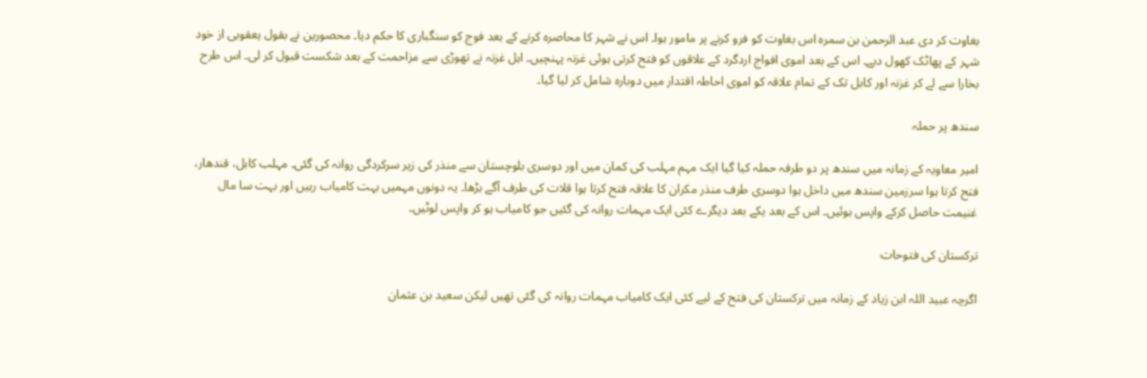بغاوت کر دی عبد الرحمن بن سمرہ اس بغاوت کو فرو کرنے پر مامور ہوا۔ اس نے شہر کا محاصرہ کرنے کے بعد فوج کو سنگباری کا حکم دیا۔ محصورین نے بقول یعقوبی از خود شہر کے پھاٹک کھول دیے۔ اس کے بعد اموی افواج اردگرد کے علاقوں کو فتح کرتی ہوئی غزنہ پہنچیں۔ اہل غزنہ نے تھوڑی سے مزاحمت کے بعد شکست قبول کر لی۔ اس طرح بخارا سے لے کر غزنہ اور کابل تک کے تمام علاقہ کو اموی احاطہ اقتدار میں دوبارہ شامل کر لیا گیا۔

سندھ پر حملہ

امیر معاویہ کے زمانہ میں سندھ پر دو طرفہ حملہ کیا گیا ایک مہم مہلب کی کمان میں اور دوسری بلوچستان سے منذر کی زیر سرکردگی روانہ کی گئی۔ مہلب کابل، قندھار، فتح کرتا ہوا سرزمین سندھ میں داخل ہوا دوسری طرف منذر مکران کا علاقہ فتح کرتا ہوا قلات کی طرف آگے بڑھا۔ یہ دونوں مہمیں بہت کامیاب رہیں اور بہت سا مال غنیمت حاصل کرکے واپس ہوئیں۔ اس کے بعد یکے بعد دیگرے کئی ایک مہمات روانہ کی گئیں جو کامیاب ہو کر واپس لوٹیں۔

ترکستان کی فتوحات

اگرچہ عبید اللہ ابن زیاد کے زمانہ میں ترکستان کی فتح کے لیے کئی ایک کامیاب مہمات روانہ کی گئی تھیں لیکن سعید بن عثمان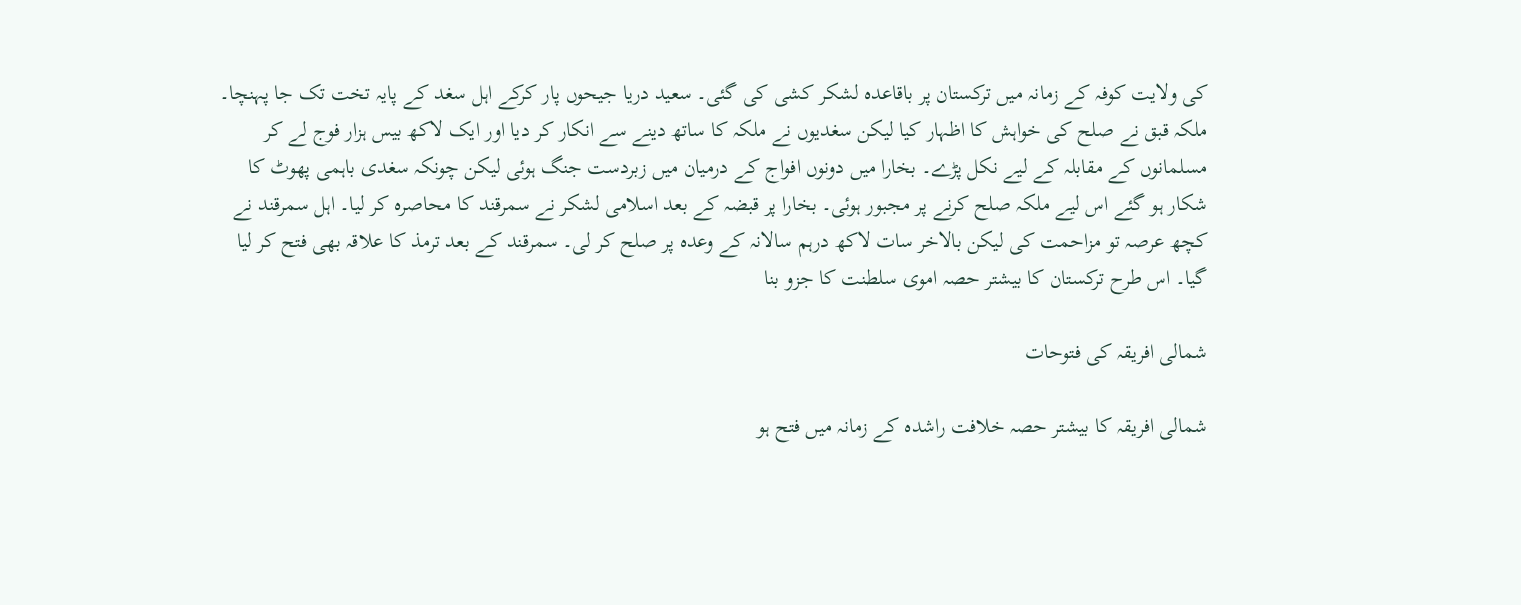کی ولایت کوفہ کے زمانہ میں ترکستان پر باقاعدہ لشکر کشی کی گئی۔ سعید دریا جیحوں پار کرکے اہل سغد کے پایہ تخت تک جا پہنچا۔ ملکہ قبق نے صلح کی خواہش کا اظہار کیا لیکن سغدیوں نے ملکہ کا ساتھ دینے سے انکار کر دیا اور ایک لاکھ بیس ہزار فوج لے کر مسلمانوں کے مقابلہ کے لیے نکل پڑے۔ بخارا میں دونوں افواج کے درمیان میں زبردست جنگ ہوئی لیکن چونکہ سغدی باہمی پھوٹ کا شکار ہو گئے اس لیے ملکہ صلح کرنے پر مجبور ہوئی۔ بخارا پر قبضہ کے بعد اسلامی لشکر نے سمرقند کا محاصرہ کر لیا۔ اہل سمرقند نے کچھ عرصہ تو مزاحمت کی لیکن بالاخر سات لاکھ درہم سالانہ کے وعدہ پر صلح کر لی۔ سمرقند کے بعد ترمذ کا علاقہ بھی فتح کر لیا گیا۔ اس طرح ترکستان کا بیشتر حصہ اموی سلطنت کا جزو بنا

شمالی افریقہ کی فتوحات

شمالی افریقہ کا بیشتر حصہ خلافت راشدہ کے زمانہ میں فتح ہو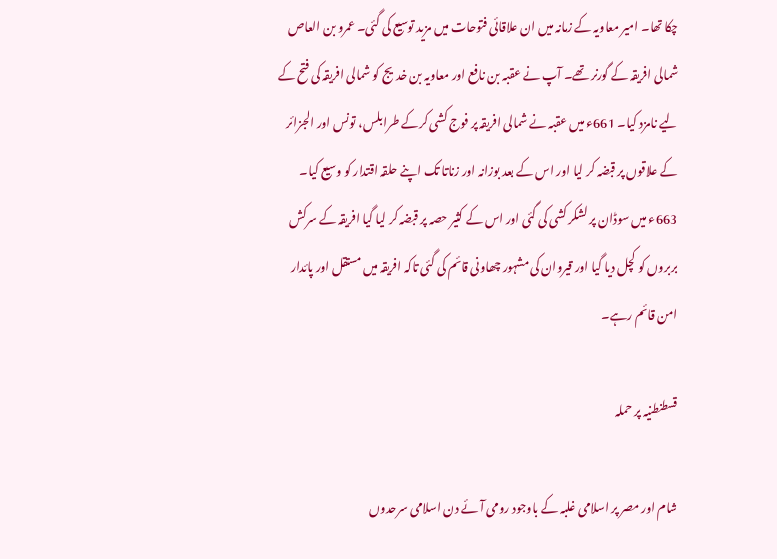چکا تھا۔ امیر معاویہ کے زمانہ میں ان علاقائی فتوحات میں مزید توسیع کی گئی۔ عمرو بن العاص شمالی افریقہ کے گورنر تھے۔ آپ نے عقبہ بن نافع اور معاویہ بن خدیج کو شمالی افریقہ کی فتح کے لیے نامزد کیا۔ 661ء میں عقبہ نے شمالی افریقہ پر فوج کشی کرکے طرابلس، تونس اور الجزائر کے علاقوں پر قبضہ کر لیا اور اس کے بعد بوزانہ اور زناتا تک اپنے حلقہ اقتدار کو وسیع کیا۔ 663ء میں سوڈان پر لشکر کشی کی گئی اور اس کے کثیر حصہ پر قبضہ کر لیا گیا افریقہ کے سرکش بربروں کو کچل دیا گیا اور قیروان کی مشہور چھاونی قائم کی گئی تاکہ افریقہ میں مستقل اور پائدار امن قائم رہے۔

قسطنطنیہ پر حملہ

شام اور مصر پر اسلامی غلبہ کے باوجود رومی آئے دن اسلامی سرحدوں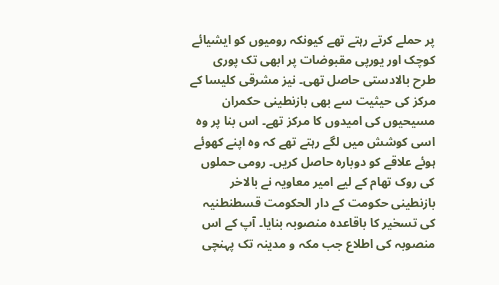پر حملے کرتے رہتے تھے کیونکہ رومیوں کو ایشیائے کوچک اور یورپی مقبوضات پر ابھی تک پوری طرح بالادستی حاصل تھی۔ نیز مشرقی کلیسا کے مرکز کی حیثیت سے بھی بازنطینی حکمران مسیحیوں کی امیدوں کا مرکز تھے۔ اس بنا پر وہ اسی کوشش میں لگے رہتے تھے کہ وہ اپنے کھوئے ہوئے علاقے کو دوبارہ حاصل کریں۔ رومی حملوں کی روک تھام کے لیے امیر معاویہ نے بالاخر بازنطینی حکومت کے دار الحکومت قسطنطنیہ کی تسخیر کا باقاعدہ منصوبہ بنایا۔ آپ کے اس منصوبہ کی اطلاع جب مکہ و مدینہ تک پہنچی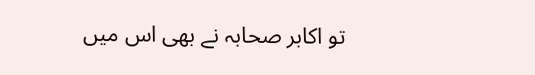تو اکابر صحابہ نے بھی اس میں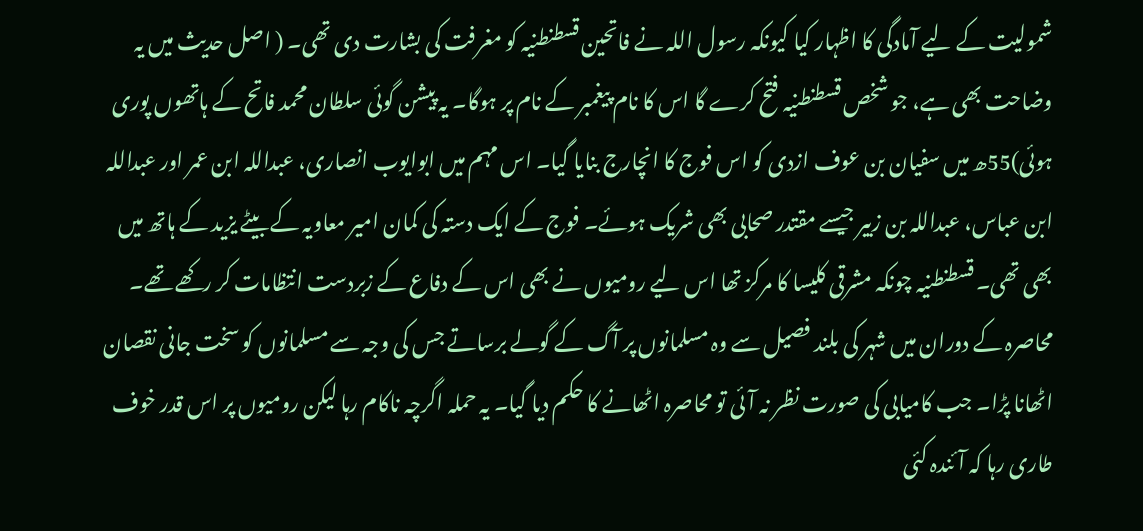شمولیت کے لیے آمادگی کا اظہار کیا کیونکہ رسول اللہ نے فاتحین قسطنطنیہ کو مغرفت کی بشارت دی تھی۔ ( اصل حدیث میں یہ وضاحت بھی ہے، جو شخص قسطنطنیہ فتح کرے گا اس کا نام پیغمبر کے نام پر ہوگا۔ یہ پیشن گوئی سلطان محمد فاتح کے ہاتھوں پوری ہوئی)55ھ میں سفیان بن عوف ازدی کو اس فوج کا انچارج بنایا گیا۔ اس مہم میں ابوایوب انصاری، عبداللہ ابن عمر اور عبداللہ ابن عباس، عبداللہ بن زبیر جیسے مقتدر صحابی بھی شریک ہوئے۔ فوج کے ایک دستہ کی کمان امیر معاویہ کے بیٹے یزید کے ہاتھ میں بھی تھی۔ قسطنطنیہ چونکہ مشرقی کلیسا کا مرکز تھا اس لیے رومیوں نے بھی اس کے دفاع کے زبردست انتظامات کر رکھے تھے۔ محاصرہ کے دوران میں شہر کی بلند فصیل سے وہ مسلمانوں پر آگ کے گولے برساتے جس کی وجہ سے مسلمانوں کو سخت جانی نقصان اٹھانا پڑا۔ جب کامیابی کی صورت نظر نہ آئی تو محاصرہ اٹھانے کا حکم دیا گیا۔ یہ حملہ اگرچہ ناکام رہا لیکن رومیوں پر اس قدر خوف طاری رہا کہ آئندہ کئی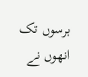برسوں تک انھوں نے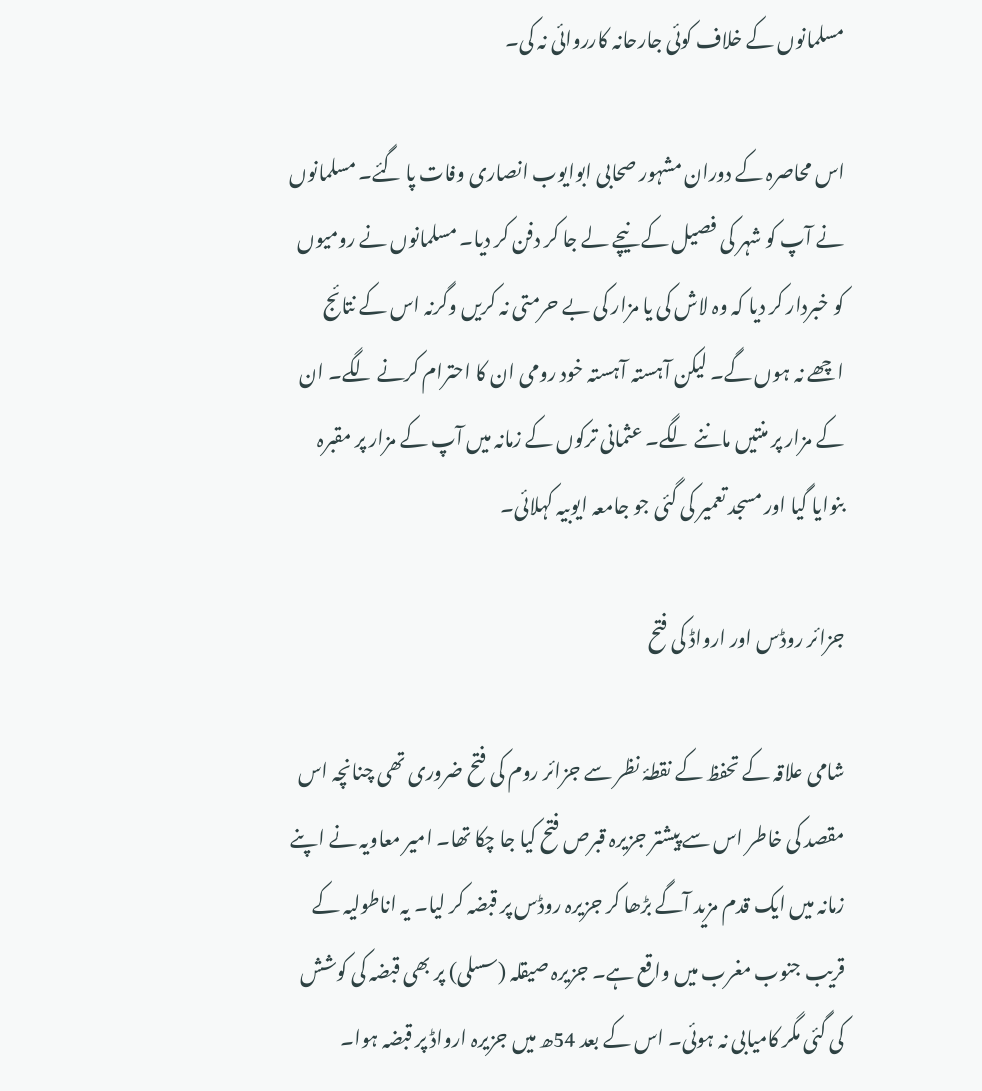مسلمانوں کے خلاف کوئی جارحانہ کارروائی نہ کی۔

اس محاصرہ کے دوران مشہور صحابی ابوایوب انصاری وفات پا گئے۔ مسلمانوں نے آپ کو شہر کی فصیل کے نیچے لے جا کر دفن کر دیا۔ مسلمانوں نے رومیوں کو خبردار کر دیا کہ وہ لاش کی یا مزار کی بے حرمتی نہ کریں وگرنہ اس کے نتائج اچھے نہ ہوں گے۔ لیکن آہستہ آہستہ خود رومی ان کا احترام کرنے لگے۔ ان کے مزار پر منتیں ماننے لگے۔ عثمانی ترکوں کے زمانہ میں آپ کے مزار پر مقبرہ بنوایا گیا اور مسجد تعمیر کی گئی جو جامعہ ایوبیہ کہلائی۔

جزائر روڈس اور ارواڈ کی فتح

شامی علاقہ کے تحفظ کے نقطۂ نظر سے جزائر روم کی فتح ضروری تھی چنانچہ اس مقصد کی خاطر اس سے پیشتر جزیرہ قبرص فتح کیا جا چکا تھا۔ امیر معاویہ نے اپنے زمانہ میں ایک قدم مزید آگے بڑھا کر جزیرہ روڈس پر قبضہ کر لیا۔ یہ اناطولیہ کے قریب جنوب مغرب میں واقع ہے۔ جزیرہ صیقلہ (سسلی) پر بھی قبضہ کی کوشش کی گئی مگر کامیابی نہ ہوئی۔ اس کے بعد 54ھ میں جزیرہ ارواڈ پر قبضہ ہوا۔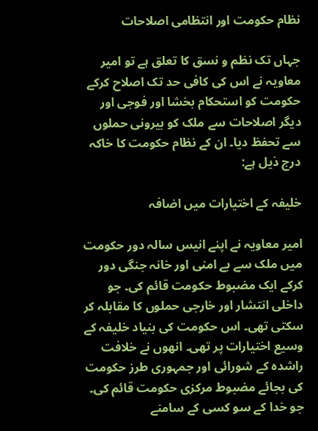نظام حکومت اور انتظامی اصلاحات

جہاں تک نظم و نسق کا تعلق ہے تو امیر معاویہ نے اس کی کافی حد تک اصلاح کرکے حکومت کو استحکام بخشا اور فوجی اور دیگر اصلاحات سے ملک کو بیرونی حملوں سے تحفظ دیا۔ ان کے نظام حکومت کا خاکہ درج ذیل ہے:

خلیفہ کے اختیارات میں اضافہ

امیر معاویہ نے اپنے انیس سالہ دور حکومت میں ملک سے بے امنی اور خانہ جنگی دور کرکے ایک مضبوط حکومت قائم کی۔ جو داخلی انتشار اور خارجی حملوں کا مقابلہ کر سکتی تھی۔ اس حکومت کی بنیاد خلیفہ کے وسیع اختیارات پر تھی۔ انھوں نے خلافت راشدہ کے شورائی اور جمہوری طرز حکومت کی بجائے مضبوط مرکزی حکومت قائم کی۔ جو خدا کے سو کسی کے سامنے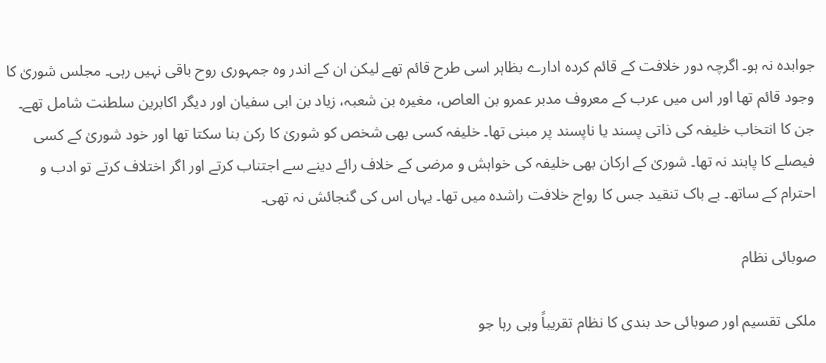جوابدہ نہ ہو۔ اگرچہ دور خلافت کے قائم کردہ ادارے بظاہر اسی طرح قائم تھے لیکن ان کے اندر وہ جمہوری روح باقی نہیں رہی۔ مجلس شوریٰ کا وجود قائم تھا اور اس میں عرب کے معروف مدبر عمرو بن العاص، مغیرہ بن شعبہ، زیاد بن ابی سفیان اور دیگر اکابرین سلطنت شامل تھے۔ جن کا انتخاب خلیفہ کی ذاتی پسند یا ناپسند پر مبنی تھا۔ خلیفہ کسی بھی شخص کو شوریٰ کا رکن بنا سکتا تھا اور خود شوریٰ کے کسی فیصلے کا پابند نہ تھا۔ شوریٰ کے ارکان بھی خلیفہ کی خواہش و مرضی کے خلاف رائے دینے سے اجتناب کرتے اور اگر اختلاف کرتے تو ادب و احترام کے ساتھ۔ بے باک تنقید جس کا رواج خلافت راشدہ میں تھا۔ یہاں اس کی گنجائش نہ تھی۔

صوبائی نظام

ملکی تقسیم اور صوبائی حد بندی کا نظام تقریباً وہی رہا جو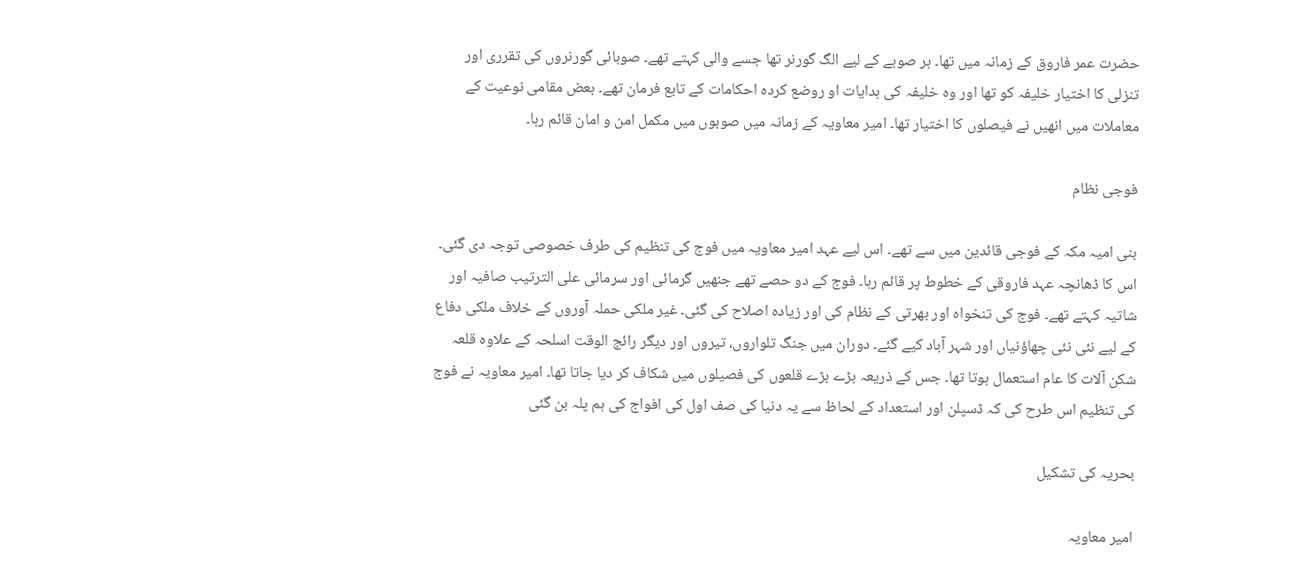حضرت عمر فاروق کے زمانہ میں تھا۔ ہر صوبے کے لیے الگ گورنر تھا جسے والی کہتے تھے۔ صوبائی گورنروں کی تقرری اور تنزلی کا اختیار خلیفہ کو تھا اور وہ خلیفہ کی ہدایات او روضع کردہ احکامات کے تابع فرمان تھے۔ بعض مقامی نوعیت کے معاملات میں انھیں نے فیصلوں کا اختیار تھا۔ امیر معاویہ کے زمانہ میں صوبوں میں مکمل امن و امان قائم رہا۔

فوجی نظام

بنی امیہ مکہ کے فوجی قائدین میں سے تھے۔ اس لیے عہد امیر معاویہ میں فوج کی تنظیم کی طرف خصوصی توجہ دی گئی۔ اس کا ڈھانچہ عہد فاروقی کے خطوط پر قائم رہا۔ فوج کے دو حصے تھے جنھیں گرمائی اور سرمائی علی الترتیب صافیہ اور شاتیہ کہتے تھے۔ فوج کی تنخواہ اور بھرتی کے نظام کی اور زیادہ اصلاح کی گئی۔ غیر ملکی حملہ آوروں کے خلاف ملکی دفاع کے لیے نئی نئی چھاؤنیاں اور شہر آباد کیے گئے۔ دوران میں جنگ تلواروں، تیروں اور دیگر رائج الوقت اسلحہ کے علاوہ قلعہ شکن آلات کا عام استعمال ہوتا تھا۔ جس کے ذریعہ بڑے بڑے قلعوں کی فصیلوں میں شکاف کر دیا جاتا تھا۔ امیر معاویہ نے فوج کی تنظیم اس طرح کی کہ ڈسپلن اور استعداد کے لحاظ سے یہ دنیا کی صف اول کی افواج کی ہم پلہ بن گئی

بحریہ کی تشکیل

امیر معاویہ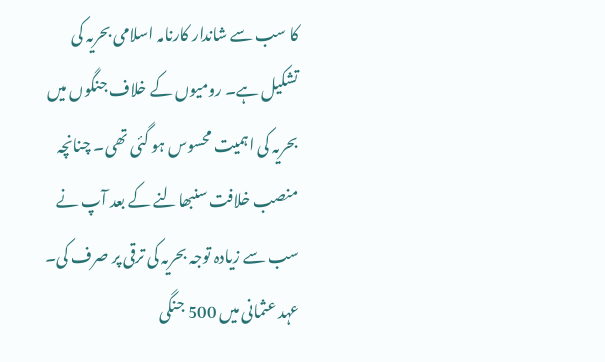کا سب سے شاندار کارنامہ اسلامی بحریہ کی تشکیل ہے۔ رومیوں کے خلاف جنگوں میں بحریہ کی اہمیت محسوس ہو گئی تھی۔ چنانچہ منصب خلافت سنبھالنے کے بعد آپ نے سب سے زیادہ توجہ بحریہ کی ترقی پر صرف کی۔ عہد عثمانی میں 500 جنگی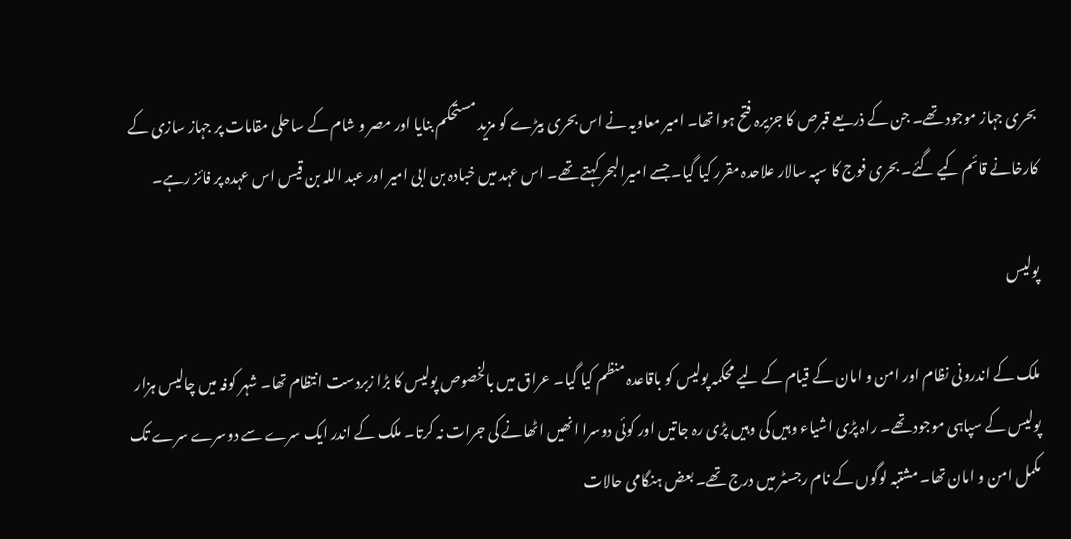بحری جہاز موجود تھے۔ جن کے ذریعے قبرص کا جزیرہ فتح ہوا تھا۔ امیر معاویہ نے اس بحری بیڑے کو مزید مستحکم بنایا اور مصر و شام کے ساحلی مقامات پر جہاز سازی کے کارخانے قائم کیے گئے۔ بحری فوج کا سپہ سالار علاحدہ مقرر کیا گیا۔ جسے امیرالبحر کہتے تھے۔ اس عہد میں خبادہ بن ابی امیر اور عبد اللہ بن قیس اس عہدہ پر فائز رہے۔

پولیس

ملک کے اندرونی نظام اور امن و امان کے قیام کے لیے محکمہ پولیس کو باقاعدہ منظم کیا گیا۔ عراق میں بالخصوص پولیس کا بڑا زبردست انتظام تھا۔ شہر کوفہ میں چالیس ہزار پولیس کے سپاہی موجود تھے۔ راہ پڑی اشیاء وہیں کی وہیں پڑی رہ جاتیں اور کوئی دوسرا انھیں اٹھانے کی جرات نہ کرتا۔ ملک کے اندر ایک سرے سے دوسرے سرے تک مکمل امن و امان تھا۔ مشتبہ لوگوں کے نام رجسٹر میں درج تھے۔ بعض ہنگامی حالات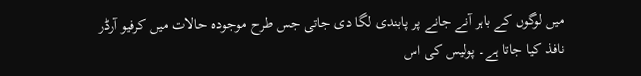میں لوگوں کے باہر آنے جانے پر پابندی لگا دی جاتی جس طرح موجودہ حالات میں کرفیو آرڈر نافذ کیا جاتا ہے۔ پولیس کی اس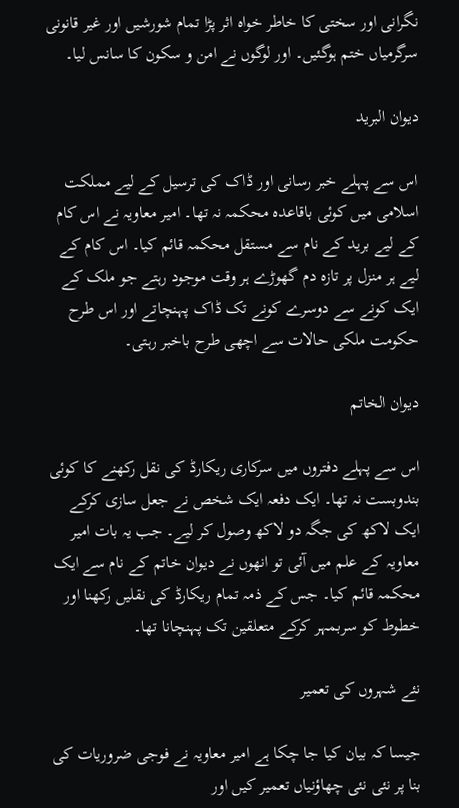نگرانی اور سختی کا خاطر خواہ اثر پڑا تمام شورشیں اور غیر قانونی سرگرمیاں ختم ہوگئیں۔ اور لوگوں نے امن و سکون کا سانس لیا۔

دیوان البرید

اس سے پہلے خبر رسانی اور ڈاک کی ترسیل کے لیے مملکت اسلامی میں کوئی باقاعدہ محکمہ نہ تھا۔ امیر معاویہ نے اس کام کے لیے برید کے نام سے مستقل محکمہ قائم کیا۔ اس کام کے لیے ہر منزل پر تازہ دم گھوڑے ہر وقت موجود رہتے جو ملک کے ایک کونے سے دوسرے کونے تک ڈاک پہنچاتے اور اس طرح حکومت ملکی حالات سے اچھی طرح باخبر رہتی۔

دیوان الخاتم

اس سے پہلے دفتروں میں سرکاری ریکارڈ کی نقل رکھنے کا کوئی بندوبست نہ تھا۔ ایک دفعہ ایک شخص نے جعل سازی کرکے ایک لاکھ کی جگہ دو لاکھ وصول کر لیے۔ جب یہ بات امیر معاویہ کے علم میں آئی تو انھوں نے دیوان خاتم کے نام سے ایک محکمہ قائم کیا۔ جس کے ذمہ تمام ریکارڈ کی نقلیں رکھنا اور خطوط کو سربمہر کرکے متعلقین تک پہنچانا تھا۔

نئے شہروں کی تعمیر

جیسا کہ بیان کیا جا چکا ہے امیر معاویہ نے فوجی ضروریات کی بنا پر نئی نئی چھاؤنیاں تعمیر کیں اور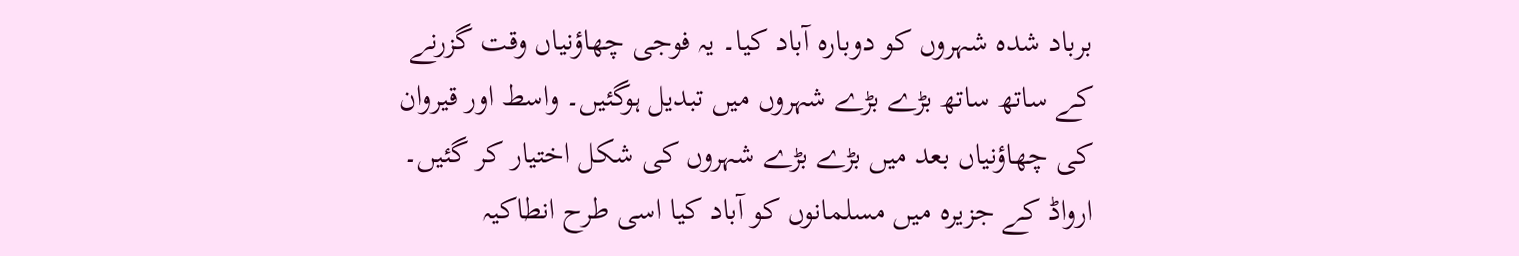برباد شدہ شہروں کو دوبارہ آباد کیا۔ یہ فوجی چھاؤنیاں وقت گزرنے کے ساتھ ساتھ بڑے بڑے شہروں میں تبدیل ہوگئیں۔ واسط اور قیروان کی چھاؤنیاں بعد میں بڑے بڑے شہروں کی شکل اختیار کر گئیں۔ ارواڈ کے جزیرہ میں مسلمانوں کو آباد کیا اسی طرح انطاکیہ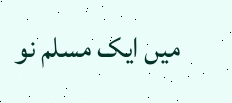میں ایک مسلم نو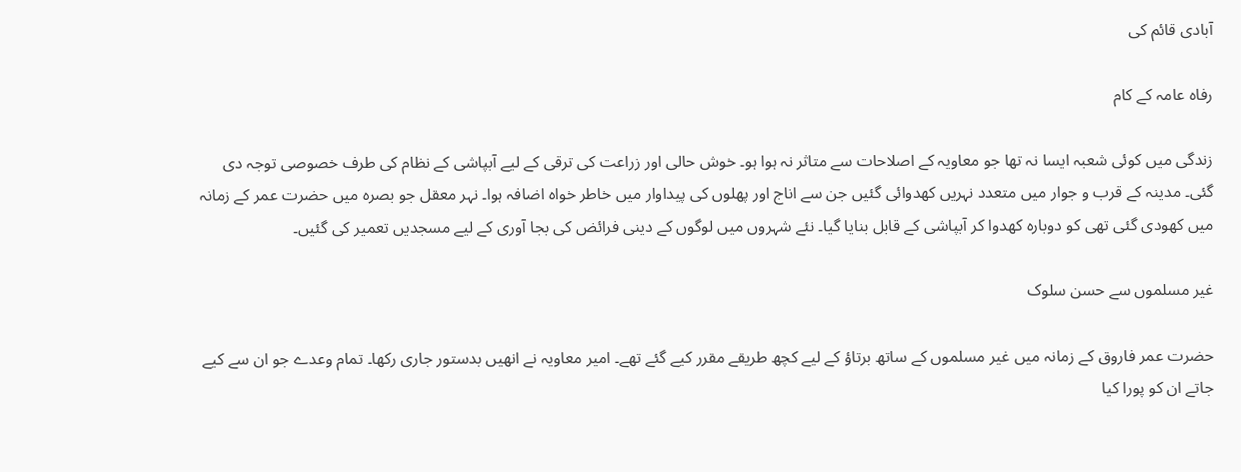آبادی قائم کی

رفاہ عامہ کے کام

زندگی میں کوئی شعبہ ایسا نہ تھا جو معاویہ کے اصلاحات سے متاثر نہ ہوا ہو۔ خوش حالی اور زراعت کی ترقی کے لیے آبپاشی کے نظام کی طرف خصوصی توجہ دی گئی۔ مدینہ کے قرب و جوار میں متعدد نہریں کھدوائی گئیں جن سے اناج اور پھلوں کی پیداوار میں خاطر خواہ اضافہ ہوا۔ نہر معقل جو بصرہ میں حضرت عمر کے زمانہ میں کھودی گئی تھی کو دوبارہ کھدوا کر آبپاشی کے قابل بنایا گیا۔ نئے شہروں میں لوگوں کے دینی فرائض کی بجا آوری کے لیے مسجدیں تعمیر کی گئیں۔

غیر مسلموں سے حسن سلوک

حضرت عمر فاروق کے زمانہ میں غیر مسلموں کے ساتھ برتاؤ کے لیے کچھ طریقے مقرر کیے گئے تھے۔ امیر معاویہ نے انھیں بدستور جاری رکھا۔ تمام وعدے جو ان سے کیے جاتے ان کو پورا کیا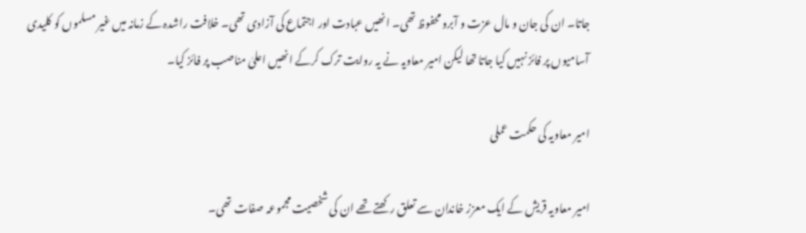جاتا۔ ان کی جان و مال عزت و آبرو محفوظ تھی۔ انھیں عبادت اور اجتماع کی آزادی تھی۔ خلافت راشدہ کے زمانہ میں غیر مسلموں کو کلیدی آسامیوں پر فائز نہیں کیا جاتا تھا لیکن امیر معاویہ نے یہ روایت ترک کرکے انھیں اعلیٰ مناصب پر فائز کیا۔

امیر معاویہ کی حکمت عملی

امیر معاویہ قریش کے ایک معزز خاندان سے تعلق رکھتے تھے ان کی شخصیت مجموعہ صفات تھی۔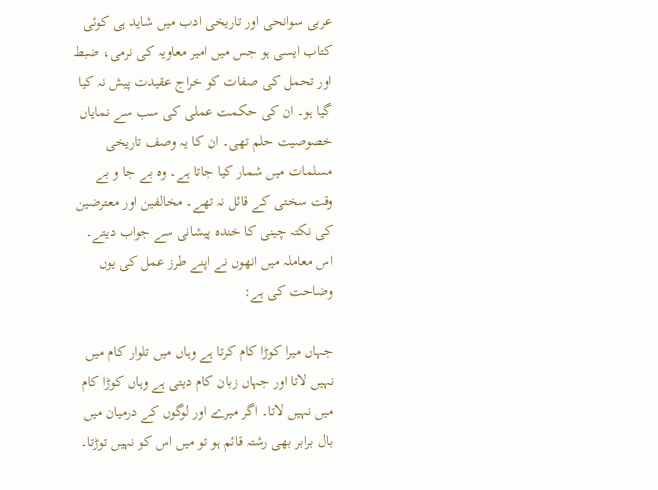عربی سوانحی اور تاریخی ادب میں شاید ہی کوئی کتاب ایسی ہو جس میں امیر معاویہ کی نرمی، ضبط اور تحمل کی صفات کو خراج عقیدت پیش نہ کیا گیا ہو۔ ان کی حکمت عملی کی سب سے نمایاں خصوصیت حلم تھی۔ ان کا یہ وصف تاریخی مسلمات میں شمار کیا جاتا ہے۔ وہ بے جا و بے وقت سختی کے قائل نہ تھے۔ مخالفین اور معترضین کی نکتہ چینی کا خندہ پیشانی سے جواب دیتے۔ اس معاملہ میں انھوں نے اپنے طرز عمل کی یوں وضاحت کی ہے:

جہاں میرا کوڑا کام کرتا ہے وہاں میں تلوار کام میں نہیں لاتا اور جہاں زبان کام دیتی ہے وہاں کوڑا کام میں نہیں لاتا۔ اگر میرے اور لوگوں کے درمیان میں بال برابر بھی رشتہ قائم ہو تو میں اس کو نہیں توڑتا۔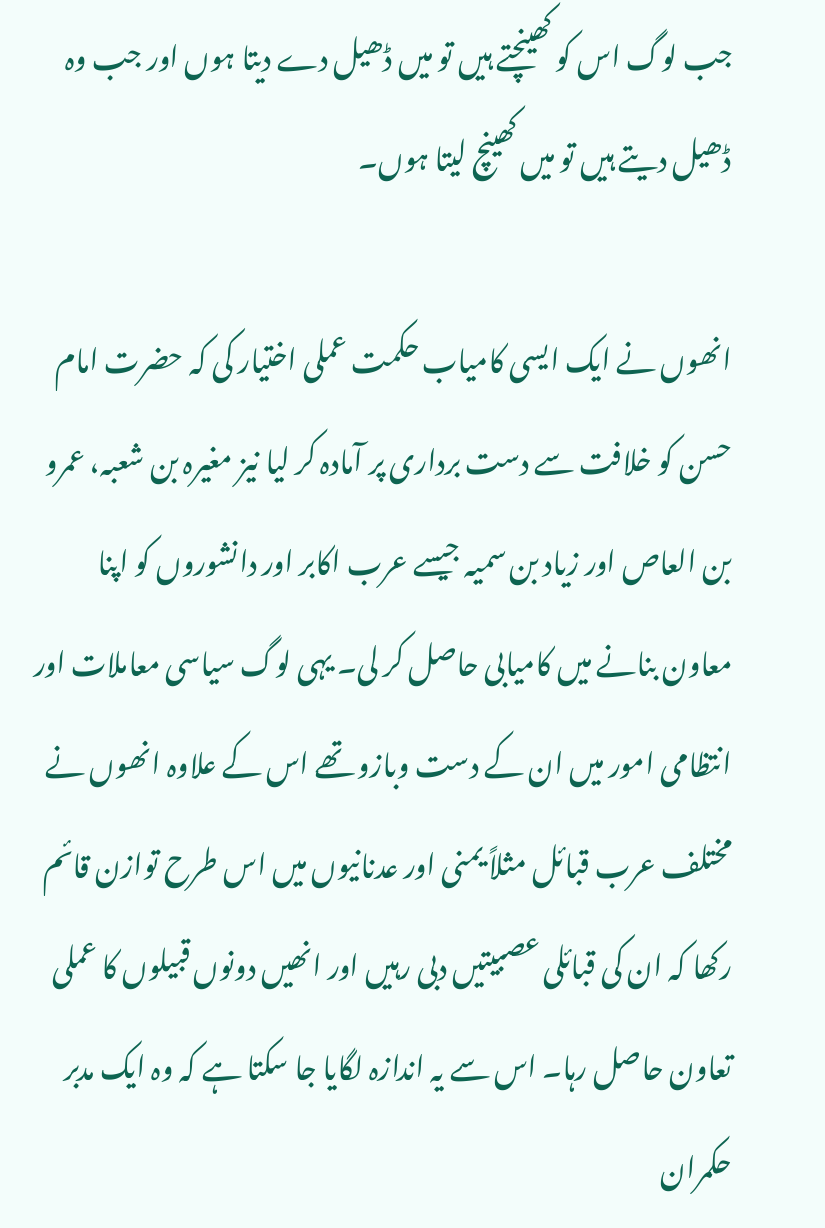جب لوگ اس کو کھینچتے ہیں تو میں ڈھیل دے دیتا ہوں اور جب وہ ڈھیل دیتے ہیں تو میں کھینچ لیتا ہوں۔

انھوں نے ایک ایسی کامیاب حکمت عملی اختیار کی کہ حضرت امام حسن کو خلافت سے دست برداری پر آمادہ کر لیا نیز مغیرہ بن شعبہ، عمرو بن العاص اور زیاد بن سمیہ جیسے عرب اکابر اور دانشوروں کو اپنا معاون بنانے میں کامیابی حاصل کر لی۔ یہی لوگ سیاسی معاملات اور انتظامی امور میں ان کے دست وبازو تھے اس کے علاوہ انھوں نے مختلف عرب قبائل مثلاً یمنی اور عدنانیوں میں اس طرح توازن قائم رکھا کہ ان کی قبائلی عصبیتیں دبی رہیں اور انھیں دونوں قبیلوں کا عملی تعاون حاصل رہا۔ اس سے یہ اندازہ لگایا جا سکتا ہے کہ وہ ایک مدبر حکمران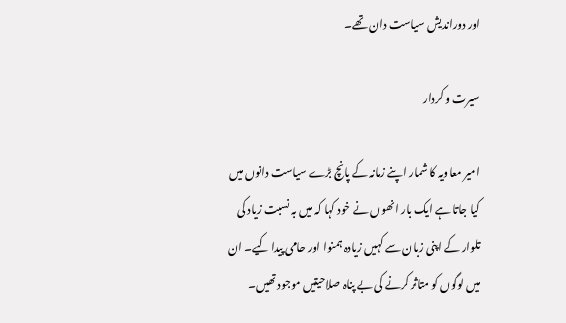اور دوراندیش سیاست دان تھے۔

سیرت و کردار

امیر معاویہ کا شمار اپنے زمانہ کے پانچ بڑے سیاست دانوں میں کیا جاتا ہے ایک بار انھوں نے خود کہا کہ میں بہ نسبت زیاد کی تلوار کے اپنی زبان سے کہیں زیادہ ہمنوا اور حامی پیدا کیے۔ ان میں لوگوں کو متاثر کرنے کی بے پناہ صلاحیتیں موجود تھیں۔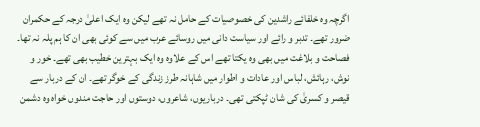اگرچہ وہ خلفائے راشدین کی خصوصیات کے حامل نہ تھے لیکن وہ ایک اعلیٰ درجہ کے حکمران ضرور تھے۔ تدبر و رائے اور سیاست دانی میں روسائے عرب میں سے کوئی بھی ان کا ہم پلہ نہ تھا۔ فصاحت و بلاغت میں بھی وہ یکتا تھے اس کے علاوہ وہ ایک بہترین خطیب بھی تھے۔ خور و نوش، رہائش، لباس اور عادات و اطوار میں شاہانہ طرز زندگی کے خوگر تھے۔ ان کے دربار سے قیصر و کسریٰ کی شان ٹپکتی تھی۔ درباریوں، شاعروں، دوستوں اور حاجت مندوں خواہ وہ دشمن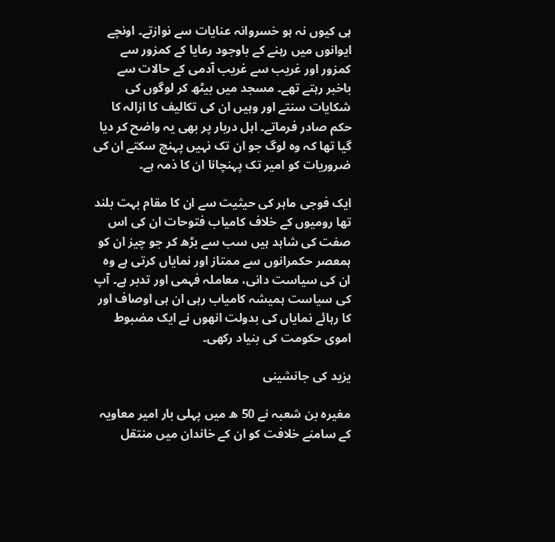ہی کیوں نہ ہو خسروانہ عنایات سے نوازتے۔ اونچے ایوانوں میں رہنے کے باوجود رعایا کے کمزور سے کمزور اور غریب سے غریب آدمی کے حالات سے باخبر رہتے تھے۔ مسجد میں بیٹھ کر لوگوں کی شکایات سنتے اور وہیں ان کی تکالیف کا ازالہ کا حکم صادر فرماتے۔ اہل دربار پر بھی یہ واضح کر دیا گیا تھا کہ وہ لوگ جو ان تک نہیں پہنچ سکتے ان کی ضروریات کو امیر تک پہنچانا ان کا ذمہ ہے۔

ایک فوجی ماہر کی حیثیت سے ان کا مقام بہت بلند تھا رومیوں کے خلاف کامیاب فتوحات ان کی اس صفت کی شاہد ہیں سب سے بڑھ کر جو چیز ان کو ہمعصر حکمرانوں سے ممتاز اور نمایاں کرتی ہے وہ ان کی سیاست دانی، معاملہ فہمی اور تدبر ہے۔ آپ کی سیاست ہمیشہ کامیاب رہی ان ہی اوصاف اور کا رہائے نمایاں کی بدولت انھوں نے ایک مضبوط اموی حکومت کی بنیاد رکھی۔

یزید کی جانشینی

مغیرہ بن شعبہ نے 50 ھ میں پہلی بار امیر معاویہ کے سامنے خلافت کو ان کے خاندان میں منتقل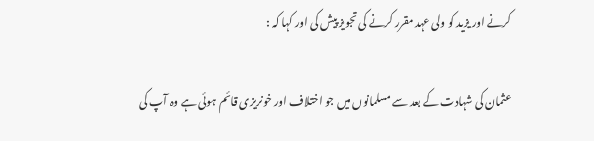کرنے اور یزید کو ولی عہد مقرر کرنے کی تجویز پیش کی اور کہا کہ :

عثمان کی شہادت کے بعد سے مسلمانوں میں جو اختلاف اور خونریزی قائم ہوئی ہے وہ آپ کی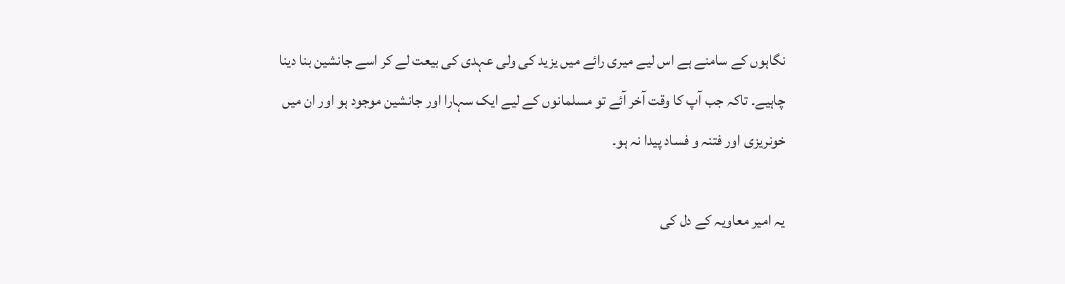نگاہوں کے سامنے ہے اس لیے میری رائے میں یزید کی ولی عہدی کی بیعت لے کر اسے جانشین بنا دینا چاہیے۔ تاکہ جب آپ کا وقت آخر آئے تو مسلمانوں کے لیے ایک سہارا اور جانشین موجود ہو اور ان میں خونریزی اور فتنہ و فساد پیدا نہ ہو۔

یہ امیر معاویہ کے دل کی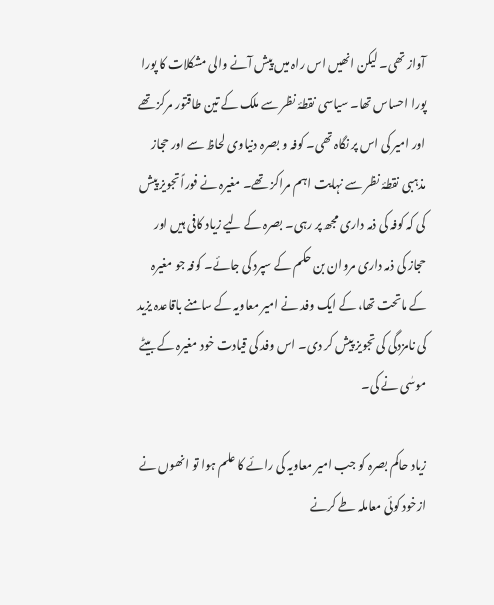آواز تھی۔ لیکن انھیں اس راہ میں پیش آنے والی مشکلات کا پورا پورا احساس تھا۔ سیاسی نقطۂ نظر سے ملک کے تین طاقتور مرکز تھے اور امیر کی اس پر نگاہ تھی۔ کوفہ و بصرہ دنیاوی لحاظ سے اور حجاز مذہبی نقطۂ نظر سے نہایت اہم مراکز تھے۔ مغیرہ نے فوراً تجویز پیش کی کہ کوفہ کی ذمہ داری مجھ پر رہی۔ بصرہ کے لیے زیاد کافی ہیں اور حجاز کی ذمہ داری مروان بن حکم کے سپرد کی جائے۔ کوفہ جو مغیرہ کے ماتحت تھا، کے ایک وفد نے امیر معاویہ کے سامنے باقاعدہ یزید کی نامزدگی کی تجویز پیش کر دی۔ اس وفد کی قیادت خود مغیرہ کے بیٹے موسٰی نے کی۔

زیاد حاکم بصرہ کو جب امیر معاویہ کی رائے کا علم ہوا تو انھوں نے ازخود کوئی معاملہ طے کرنے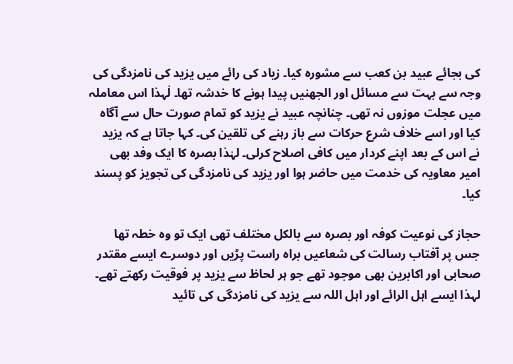کی بجائے عبید بن کعب سے مشورہ کیا۔ زیاد کی رائے میں یزید کی نامزدگی کی وجہ سے بہت سے مسائل اور الجھنیں پیدا ہونے کا خدشہ تھا۔ لٰہذا اس معاملہ میں عجلت موزوں نہ تھی۔ چنانچہ عبید نے یزید کو تمام صورت حال سے آگاہ کیا اور اسے خلاف شرع حرکات سے باز رہنے کی تلقین کی۔ کہا جاتا ہے کہ یزید نے اس کے بعد اپنے کردار میں کافی اصلاح کرلی۔ لہٰذا بصرہ کا ایک وفد بھی امیر معاویہ کی خدمت میں حاضر ہوا اور یزید کی نامزدگی کی تجویز کو پسند کیا۔

حجاز کی نوعیت کوفہ اور بصرہ سے بالکل مختلف تھی ایک تو وہ خطہ تھا جس پر آفتاب رسالت کی شعاعیں براہ راست پڑیں اور دوسرے ایسے مقتدر صحابی اور اکابرین بھی موجود تھے جو ہر لحاظ سے یزید پر فوقیت رکھتے تھے۔ لہذا ایسے اہل الرائے اور اہل اللہ سے یزید کی نامزدگی کی تائید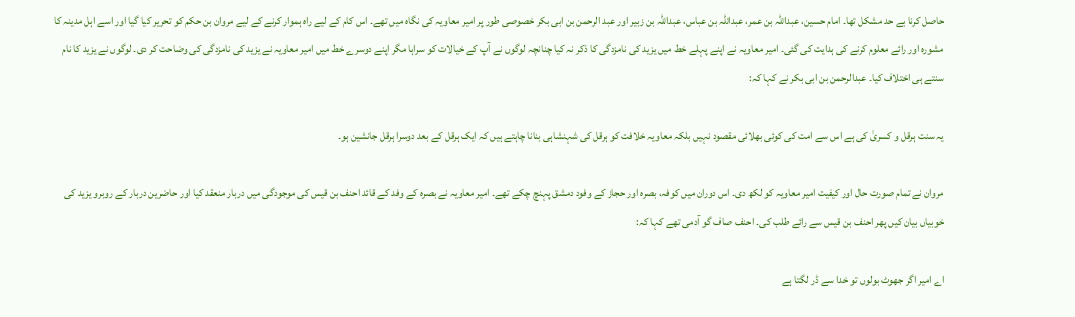حاصل کرنا بے حد مشکل تھا۔ امام حسین، عبداللہ بن عمر، عبداللہ بن عباس، عبداللہ بن زبیر اور عبد الرحمن بن ابی بکر خصوصی طور پر امیر معاویہ کی نگاہ میں تھے۔ اس کام کے لیے راہ ہموار کرنے کے لیے مروان بن حکم کو تحریر کیا گیا اور اسے اہل مدینہ کا مشورہ اور رائے معلوم کرنے کی ہدایت کی گئی۔ امیر معاویہ نے اپنے پہلے خط میں یزید کی نامزدگی کا ذکر نہ کیا چنانچہ لوگوں نے آپ کے خیالات کو سراہا مگر اپنے دوسرے خط میں امیر معاویہ نے یزید کی نامزدگی کی وضاحت کر دی۔ لوگوں نے یزید کا نام سنتے ہی اختلاف کیا۔ عبدالرحمن بن ابی بکر نے کہا کہ:

یہ سنت ہرقل و کسریٰ کی ہے اس سے امت کی کوئی بھلائی مقصود نہیں بلکہ معاویہ خلافت کو ہرقل کی شہنشاہی بنانا چاہتے ہیں کہ ایک ہرقل کے بعد دوسرا ہرقل جانشین ہو۔

مروان نے تمام صورت حال اور کیفیت امیر معاویہ کو لکھ دی۔ اس دوران میں کوفہ، بصرہ اور حجاز کے وفود دمشق پہنچ چکے تھے۔ امیر معاویہ نے بصرہ کے وفد کے قائد احنف بن قیس کی موجودگی میں دربار منعقد کیا اور حاضرین دربار کے روبرو یزید کی خوبیاں بیان کیں پھر احنف بن قیس سے رائے طلب کی۔ احنف صاف گو آدمی تھے کہا کہ:

اے امیر اگر جھوٹ بولوں تو خدا سے ڈر لگتا ہے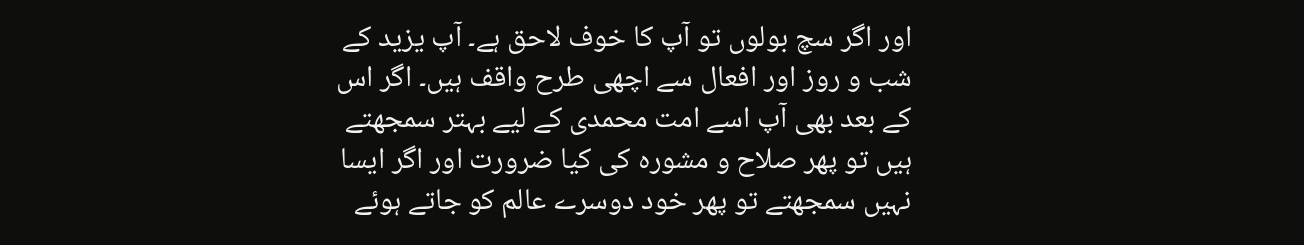اور اگر سچ بولوں تو آپ کا خوف لاحق ہے۔ آپ یزید کے شب و روز اور افعال سے اچھی طرح واقف ہیں۔ اگر اس کے بعد بھی آپ اسے امت محمدی کے لیے بہتر سمجھتے ہیں تو پھر صلاح و مشورہ کی کیا ضرورت اور اگر ایسا نہیں سمجھتے تو پھر خود دوسرے عالم کو جاتے ہوئے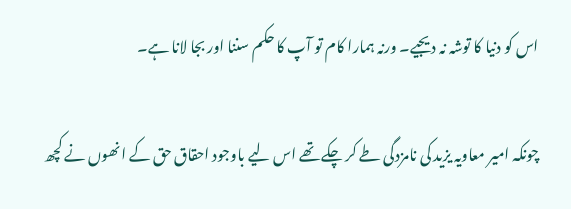اس کو دنیا کا توشہ نہ دیجیے۔ ورنہ ہمارا کام تو آپ کا حکم سننا اور بجا لانا ہے۔

چونکہ امیر معاویہ یزید کی نامزدگی طے کر چکے تھے اس لیے باوجود احقاق حق کے انھوں نے کچھ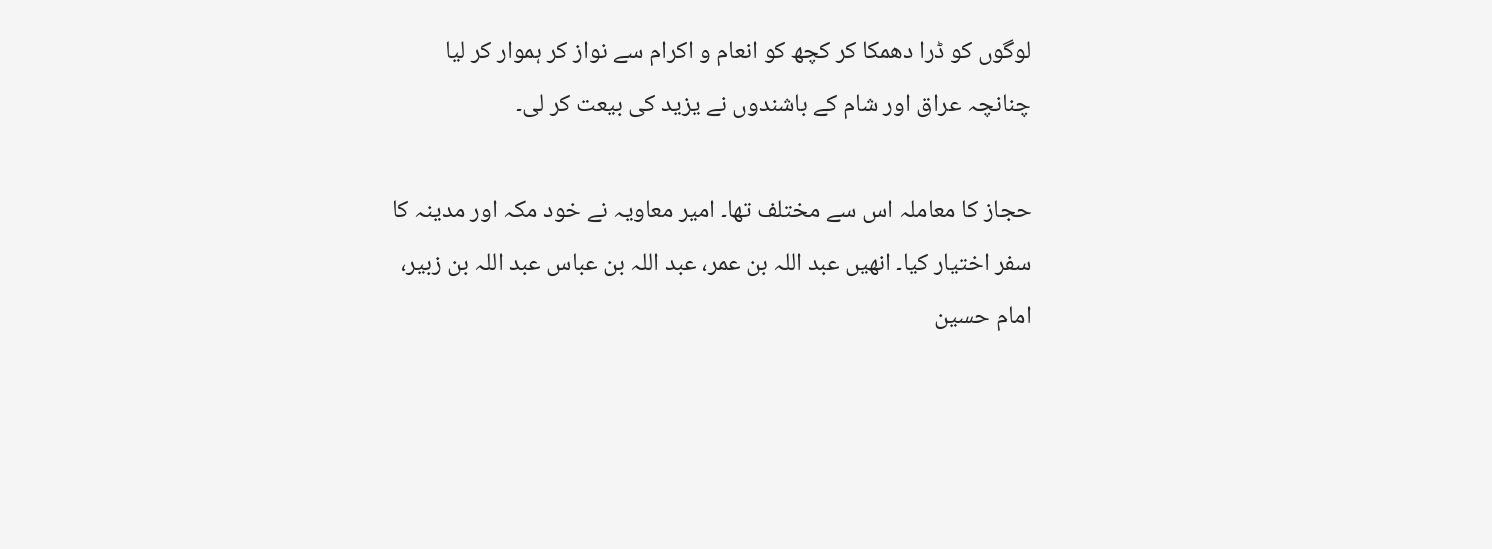لوگوں کو ڈرا دھمکا کر کچھ کو انعام و اکرام سے نواز کر ہموار کر لیا چنانچہ عراق اور شام کے باشندوں نے یزید کی بیعت کر لی۔

حجاز کا معاملہ اس سے مختلف تھا۔ امیر معاویہ نے خود مکہ اور مدینہ کا سفر اختیار کیا۔ انھیں عبد اللہ بن عمر، عبد اللہ بن عباس عبد اللہ بن زبیر، امام حسین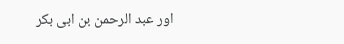اور عبد الرحمن بن ابی بکر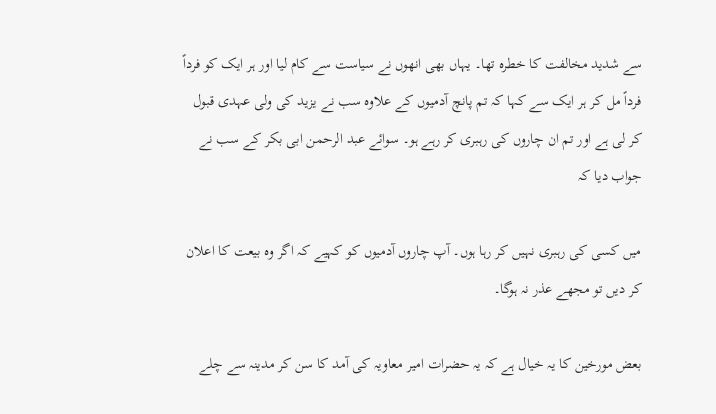سے شدید مخالفت کا خطرہ تھا۔ یہاں بھی انھوں نے سیاست سے کام لیا اور ہر ایک کو فرداً فرداً مل کر ہر ایک سے کہا کہ تم پانچ آدمیوں کے علاوہ سب نے یزید کی ولی عہدی قبول کر لی ہے اور تم ان چاروں کی رہبری کر رہے ہو۔ سوائے عبد الرحمن ابی بکر کے سب نے جواب دیا کہ

میں کسی کی رہبری نہیں کر رہا ہوں۔ آپ چاروں آدمیوں کو کہیے کہ اگر وہ بیعت کا اعلان کر دیں تو مجھے عذر نہ ہوگا۔

بعض مورخین کا یہ خیال ہے کہ یہ حضرات امیر معاویہ کی آمد کا سن کر مدینہ سے چلے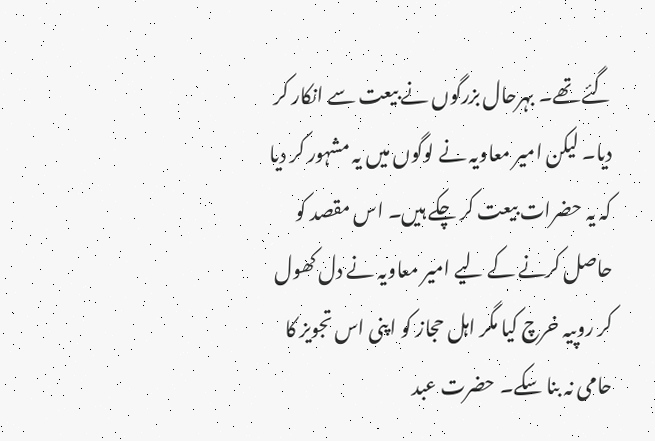گئے تھے۔ بہرحال بزرگوں نے بیعت سے انکار کر دیا۔ لیکن امیر معاویہ نے لوگوں میں یہ مشہور کر دیا کہ یہ حضرات بیعت کر چکے ہیں۔ اس مقصد کو حاصل کرنے کے لیے امیر معاویہ نے دل کھول کر روپیہ خرچ کیا مگر اہل حجاز کو اپنی اس تجویز کا حامی نہ بنا سکے۔ حضرت عبد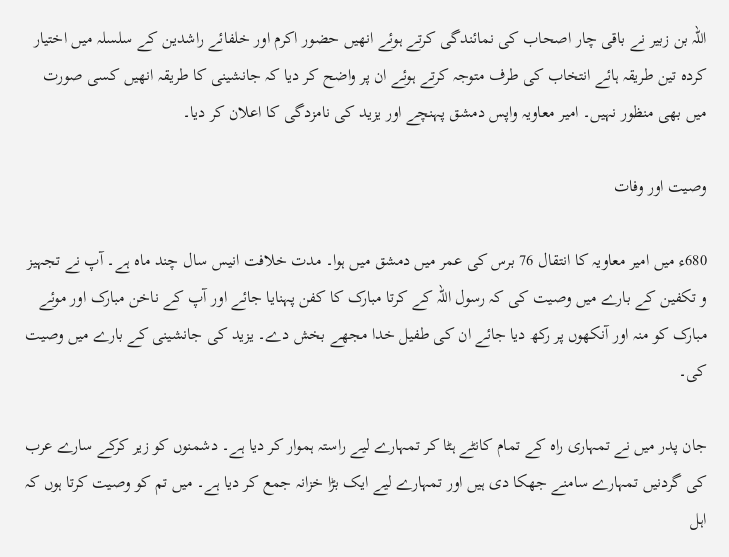اللہ بن زبیر نے باقی چار اصحاب کی نمائندگی کرتے ہوئے انھیں حضور اکرم اور خلفائے راشدین کے سلسلہ میں اختیار کردہ تین طریقہ ہائے انتخاب کی طرف متوجہ کرتے ہوئے ان پر واضح کر دیا کہ جانشینی کا طریقہ انھیں کسی صورت میں بھی منظور نہیں۔ امیر معاویہ واپس دمشق پہنچے اور یزید کی نامزدگی کا اعلان کر دیا۔

وصیت اور وفات

680ء میں امیر معاویہ کا انتقال 76 برس کی عمر میں دمشق میں ہوا۔ مدت خلافت انیس سال چند ماہ ہے۔ آپ نے تجہیز و تکفین کے بارے میں وصیت کی کہ رسول اللہ کے کرتا مبارک کا کفن پہنایا جائے اور آپ کے ناخن مبارک اور موئے مبارک کو منہ اور آنکھوں پر رکھ دیا جائے ان کی طفیل خدا مجھے بخش دے۔ یزید کی جانشینی کے بارے میں وصیت کی۔

جان پدر میں نے تمہاری راہ کے تمام کانٹے ہٹا کر تمہارے لیے راستہ ہموار کر دیا ہے۔ دشمنوں کو زیر کرکے سارے عرب کی گردنیں تمہارے سامنے جھکا دی ہیں اور تمہارے لیے ایک بڑا خزانہ جمع کر دیا ہے۔ میں تم کو وصیت کرتا ہوں کہ اہل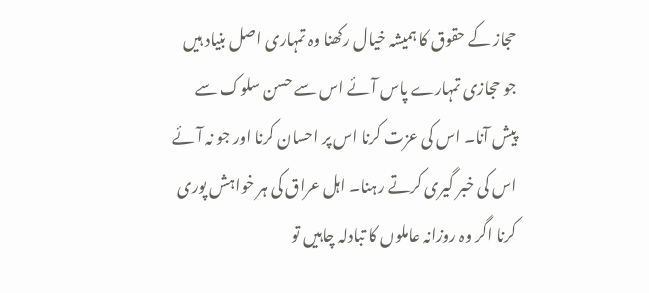حجاز کے حقوق کا ہمیشہ خیال رکھنا وہ تمہاری اصل بنیاد ہیں جو حجازی تمہارے پاس آئے اس سے حسن سلوک سے پیش آنا۔ اس کی عزت کرنا اس پر احسان کرنا اور جو نہ آئے اس کی خبر گیری کرتے رہنا۔ اہل عراق کی ہر خواہش پوری کرنا اگر وہ روزانہ عاملوں کا تبادلہ چاہیں تو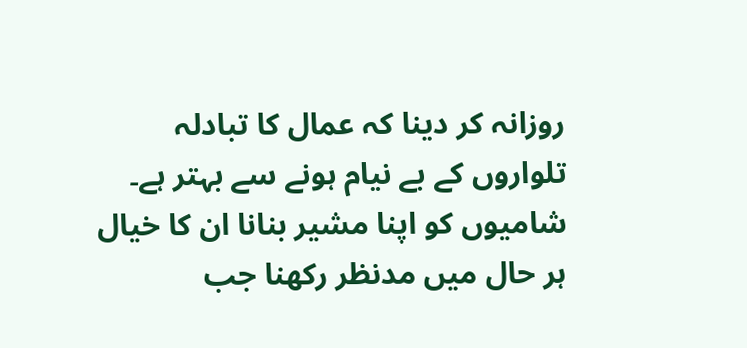روزانہ کر دینا کہ عمال کا تبادلہ تلواروں کے بے نیام ہونے سے بہتر ہے۔ شامیوں کو اپنا مشیر بنانا ان کا خیال ہر حال میں مدنظر رکھنا جب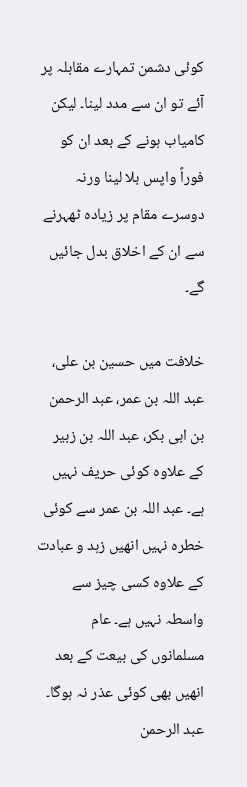کوئی دشمن تمہارے مقابلہ پر آئے تو ان سے مدد لینا۔ لیکن کامیاب ہونے کے بعد ان کو فوراً واپس بلا لینا ورنہ دوسرے مقام پر زیادہ ٹھہرنے سے ان کے اخلاق بدل جائیں گے۔

خلافت میں حسین بن علی، عبد اللہ بن عمر، عبد الرحمن بن ابی بکر، عبد اللہ بن زبیر کے علاوہ کوئی حریف نہیں ہے۔ عبد اللہ بن عمر سے کوئی خطرہ نہیں انھیں زہد و عبادت کے علاوہ کسی چیز سے واسطہ نہیں ہے۔ عام مسلمانوں کی بیعت کے بعد انھیں بھی کوئی عذر نہ ہوگا۔ عبد الرحمن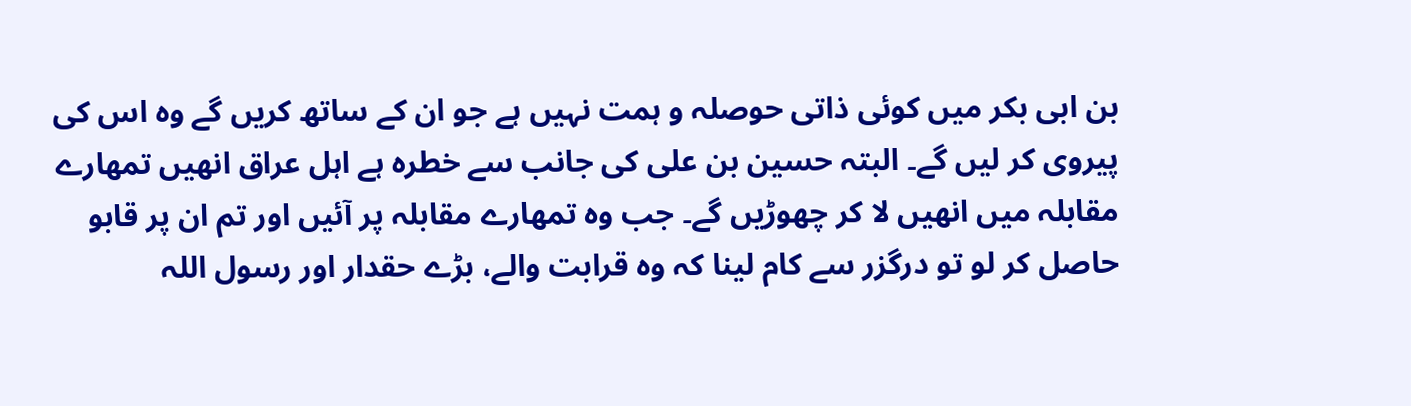بن ابی بکر میں کوئی ذاتی حوصلہ و ہمت نہیں ہے جو ان کے ساتھ کریں گے وہ اس کی پیروی کر لیں گے۔ البتہ حسین بن علی کی جانب سے خطرہ ہے اہل عراق انھیں تمھارے مقابلہ میں انھیں لا کر چھوڑیں گے۔ جب وہ تمھارے مقابلہ پر آئیں اور تم ان پر قابو حاصل کر لو تو درگزر سے کام لینا کہ وہ قرابت والے، بڑے حقدار اور رسول اللہ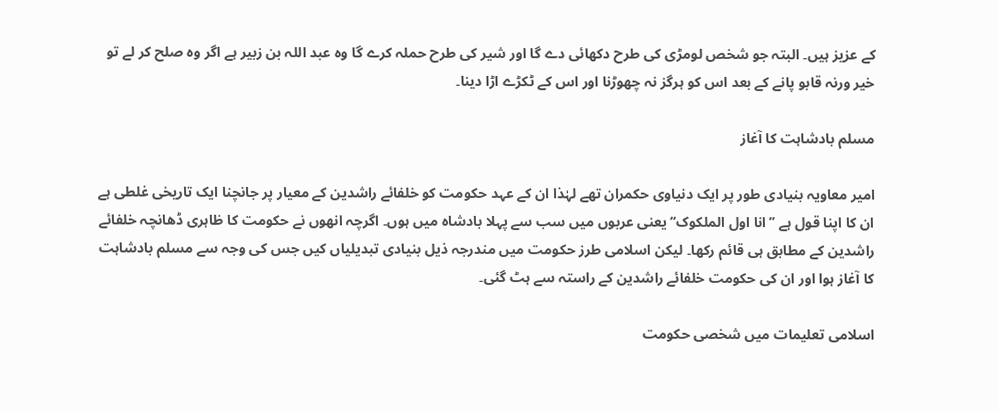کے عزیز ہیں۔ البتہ جو شخص لومڑی کی طرح دکھائی دے گا اور شیر کی طرح حملہ کرے گا وہ عبد اللہ بن زبیر ہے اگر وہ صلح کر لے تو خیر ورنہ قابو پانے کے بعد اس کو ہرگز نہ چھوڑنا اور اس کے ٹکڑے اڑا دینا۔

مسلم بادشاہت کا آغاز

امیر معاویہ بنیادی طور پر ایک دنیاوی حکمران تھے لہٰذا ان کے عہد حکومت کو خلفائے راشدین کے معیار پر جانچنا ایک تاریخی غلطی ہے ان کا اپنا قول ہے ’’انا اول الملکوک‘‘ یعنی عربوں میں سب سے پہلا بادشاہ میں ہوں۔ اگرچہ انھوں نے حکومت کا ظاہری ڈھانچہ خلفائے راشدین کے مطابق ہی قائم رکھا۔ لیکن اسلامی طرز حکومت میں مندرجہ ذیل بنیادی تبدیلیاں کیں جس کی وجہ سے مسلم بادشاہت کا آغاز ہوا اور ان کی حکومت خلفائے راشدین کے راستہ سے ہٹ گئی۔

اسلامی تعلیمات میں شخصی حکومت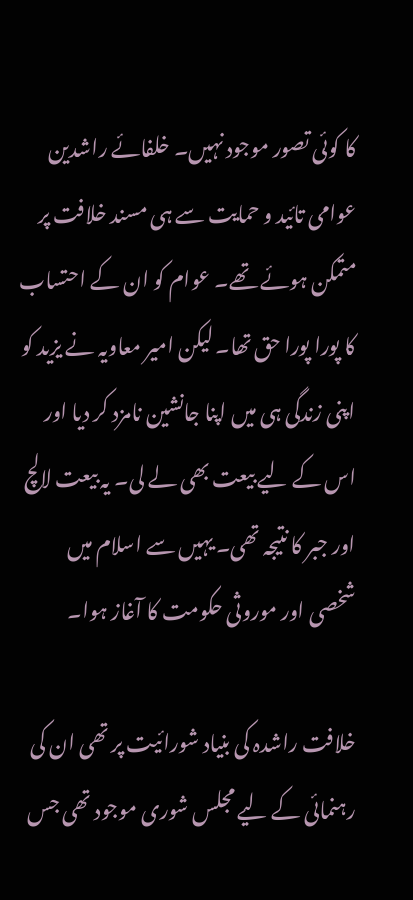کا کوئی تصور موجود نہیں۔ خلفائے راشدین عوامی تائید و حمایت سے ہی مسند خلافت پر متمکن ہوئے تھے۔ عوام کو ان کے احتساب کا پورا پورا حق تھا۔ لیکن امیر معاویہ نے یزید کو اپنی زندگی ہی میں اپنا جانشین نامزد کر دیا اور اس کے لیے بیعت بھی لے لی۔ یہ بیعت لالچ اور جبر کا نتیجہ تھی۔ یہیں سے اسلام میں شخصی اور موروثی حکومت کا آغاز ہوا۔

خلافت راشدہ کی بنیاد شورائیت پر تھی ان کی رہنمائی کے لیے مجلس شوری موجود تھی جس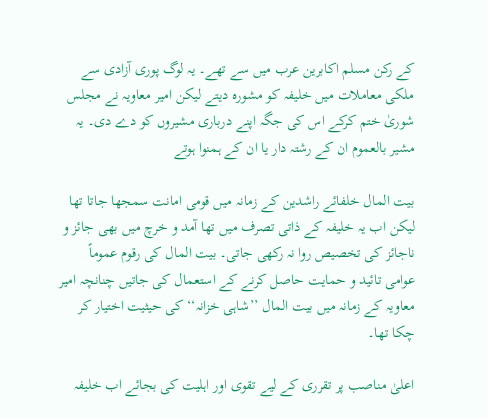کے رکن مسلم اکابرین عرب میں سے تھے۔ یہ لوگ پوری آزادی سے ملکی معاملات میں خلیفہ کو مشورہ دیتے لیکن امیر معاویہ نے مجلس شوریٰ ختم کرکے اس کی جگہ اپنے درباری مشیروں کو دے دی۔ یہ مشیر بالعموم ان کے رشتہ دار یا ان کے ہمنوا ہوتے

بیت المال خلفائے راشدین کے زمانہ میں قومی امانت سمجھا جاتا تھا لیکن اب یہ خلیفہ کے ذاتی تصرف میں تھا آمد و خرچ میں بھی جائز و ناجائز کی تخصیص روا نہ رکھی جاتی۔ بیت المال کی رقوم عموماً عوامی تائید و حمایت حاصل کرنے کے استعمال کی جاتیں چنانچہ امیر معاویہ کے زمانہ میں بیت المال ’’شاہی خزانہ‘‘ کی حیثیت اختیار کر چکا تھا۔

اعلیٰ مناصب پر تقرری کے لیے تقوی اور اہلیت کی بجائے اب خلیفہ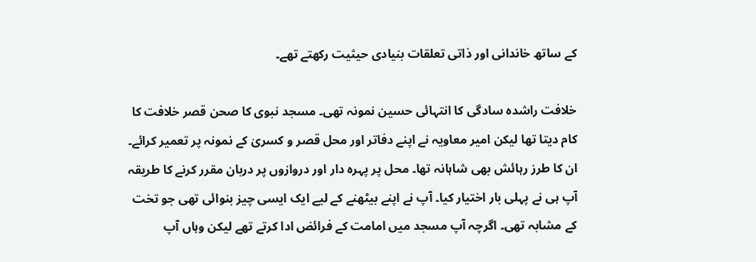کے ساتھ خاندانی اور ذاتی تعلقات بنیادی حیثیت رکھتے تھے۔

خلافت راشدہ سادگی کا انتہائی حسین نمونہ تھی۔ مسجد نبوی کا صحن قصر خلافت کا کام دیتا تھا لیکن امیر معاویہ نے اپنے دفاتر اور محل قصر و کسریٰ کے نمونہ پر تعمیر کرائے۔ ان کا طرز رہائش بھی شاہانہ تھا۔ محل پر پہرہ دار اور دروازوں پر دربان مقرر کرنے کا طریقہ آپ ہی نے پہلی بار اختیار کیا۔ آپ نے اپنے بیٹھنے کے لیے ایک ایسی چیز بنوائی تھی جو تخت کے مشابہ تھی۔ اگرچہ آپ مسجد میں امامت کے فرائض ادا کرتے تھے لیکن وہاں آپ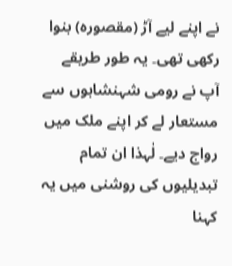نے اپنے لیے آڑ (مقصورہ) بنوا رکھی تھی۔ یہ طور طریقے آپ نے رومی شہنشاہوں سے مستعار لے کر اپنے ملک میں رواج دیے۔ لٰہذا ان تمام تبدیلیوں کی روشنی میں یہ کہنا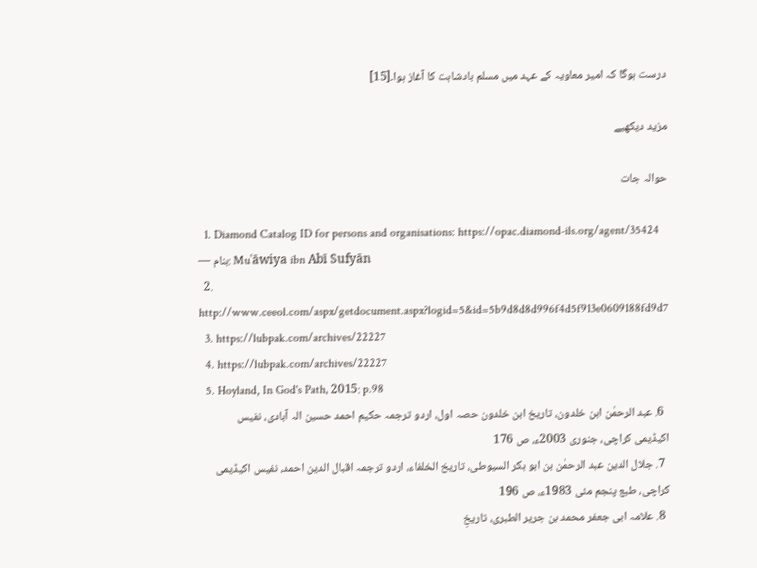درست ہوگا کہ امیر معاویہ کے عہد میں مسلم بادشاہت کا آغاز ہوا۔[15]

مزید دیکھیے

حوالہ جات

  1. Diamond Catalog ID for persons and organisations: https://opac.diamond-ils.org/agent/35424 — بنام: Muʿāwiya ibn Abī Sufyān
  2. http://www.ceeol.com/aspx/getdocument.aspx?logid=5&id=5b9d8d8d996f4d5f913e0609188fd9d7
  3. https://lubpak.com/archives/22227
  4. https://lubpak.com/archives/22227
  5. Hoyland, In God's Path، 2015: p.98
  6. عبد الرحمٰن ابن خلدون، تاریخ ابن خلدون حصہ اول، اردو ترجمہ حکیم احمد حسین الہ آبادی، نفیس اکیڈیمی کراچی، جنوری 2003ء، ص 176
  7. جلال الدین عبد الرحمٰن بن ابو بکر السیوطی، تاریخ الخلفاء، اردو ترجمہ اقبال الدین احمد، نفیس اکیڈیمی کراچی، طبع پنجم مئی 1983ء، ص 196
  8. علامہ ابی جعفر محمد بن جریر الطبری، تاریخِ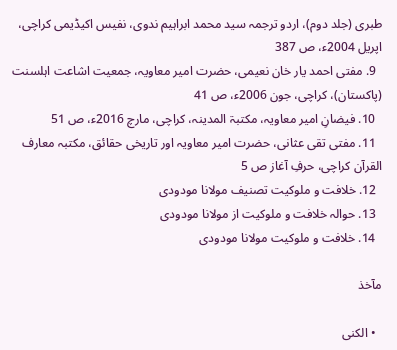طبری (جلد دوم)، اردو ترجمہ سید محمد ابراہیم ندوی، نفیس اکیڈیمی کراچی، اپریل 2004ء، ص 387
  9. مفتی احمد یار خان نعیمی، حضرت امیر معاویہ، جمعیت اشاعت اہلسنت (پاکستان)، کراچی، جون 2006ء، ص 41
  10. فیضانِ امیر معاویہ، مکتبۃ المدینہ، کراچی، مارچ 2016ء، ص 51
  11. مفتی تقی عثانی، حضرت امیر معاویہ اور تاریخی حقائق، مکتبہ معارف القرآن کراچی، حرفِ آغاز ص 5
  12. خلافت و ملوكيت تصنيف مولانا مودودى
  13. حوالہ خلافت و ملوکیت از مولانا مودودی
  14. خلافت و ملوکیت مولانا مودودی

مآخذ

  • الكنى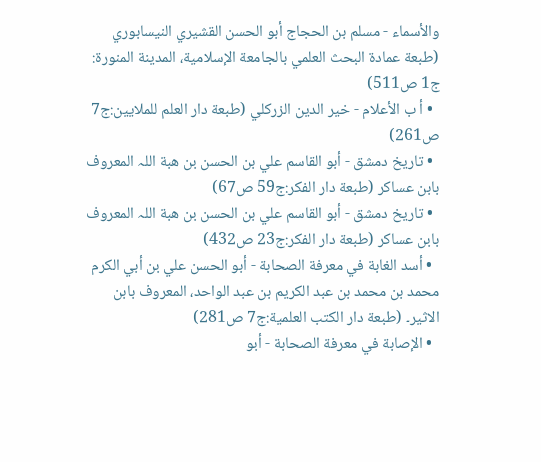والأسماء - مسلم بن الحجاج أبو الحسن القشيري النيسابوري (طبعة عمادة البحث العلمي بالجامعة الإسلامية، المدينة المنورة: ج1 ص511)
  • أ ب الأعلام - خير الدين الزركلي (طبعة دار العلم للملايين:ج7 ص261)
  • تاريخ دمشق - أبو القاسم علي بن الحسن بن هبة اللہ المعروف بابن عساكر (طبعة دار الفكر:ج59 ص67)
  • تاريخ دمشق - أبو القاسم علي بن الحسن بن هبة اللہ المعروف بابن عساكر (طبعة دار الفكر:ج23 ص432)
  • أسد الغابة في معرفة الصحابة - أبو الحسن علي بن أبي الكرم محمد بن محمد بن عبد الكريم بن عبد الواحد، المعروف بابن الاثير۔ (طبعة دار الكتب العلمية:ج7 ص281)
  • الإصابة في معرفة الصحابة - أبو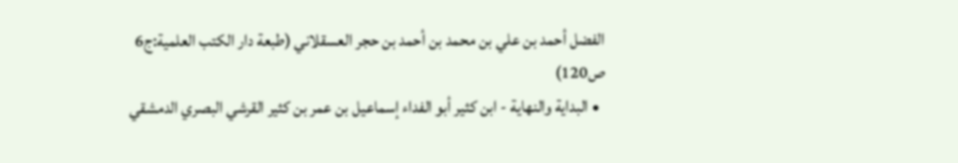الفضل أحمد بن علي بن محمد بن أحمد بن حجر العسقلاني (طبعة دار الكتب العلمية:ج6 ص120)
  • البداية والنهاية - ابن كثير أبو الفداء إسماعيل بن عمر بن كثير القرشي البصري الدمشقي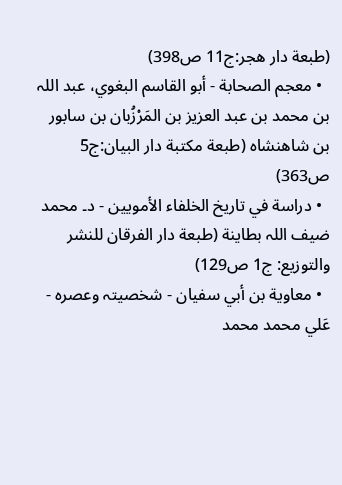(طبعة دار هجر:ج11 ص398)
  • معجم الصحابة - أبو القاسم البغوي، عبد اللہ بن محمد بن عبد العزيز بن المَرْزُبان بن سابور بن شاهنشاہ (طبعة مكتبة دار البيان:ج5 ص363)
  • دراسة في تاريخ الخلفاء الأمويين - د۔ محمد ضيف اللہ بطاينة (طبعة دار الفرقان للنشر والتوزيع: ج1 ص129)
  • معاوية بن أبي سفيان - شخصيتہ وعصرہ - عَلي محمد محمد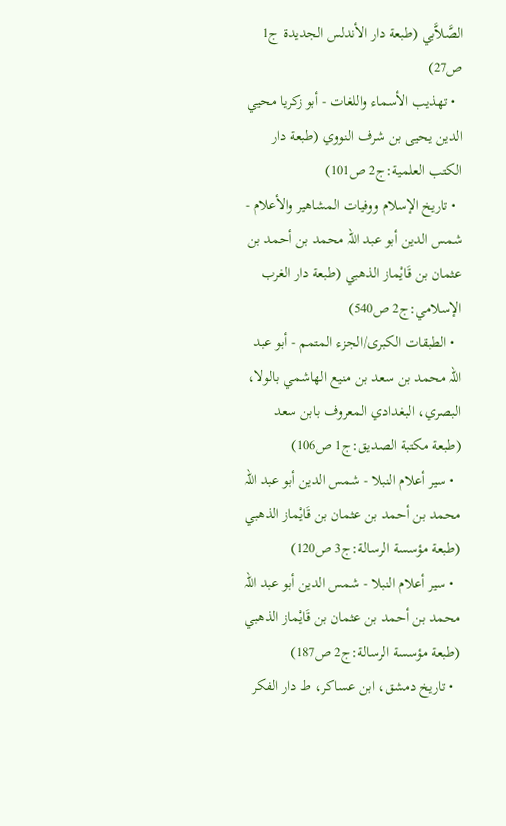الصَّلاَّبي (طبعة دار الأندلس الجديدة ج1 ص27)
  • تهذيب الأسماء واللغات - أبو زكريا محيي الدين يحيى بن شرف النووي (طبعة دار الكتب العلمية:ج2 ص101)
  • تاريخ الإسلام ووفيات المشاهير والأعلام - شمس الدين أبو عبد اللہ محمد بن أحمد بن عثمان بن قَايْماز الذهبي (طبعة دار الغرب الإسلامي:ج2 ص540)
  • الطبقات الكبرى/الجزء المتمم - أبو عبد اللہ محمد بن سعد بن منيع الهاشمي بالولا، البصري، البغدادي المعروف بابن سعد (طبعة مكتبة الصديق:ج1 ص106)
  • سير أعلام النبلا - شمس الدين أبو عبد اللہ محمد بن أحمد بن عثمان بن قَايْماز الذهبي (طبعة مؤسسة الرسالة:ج3 ص120)
  • سير أعلام النبلا - شمس الدين أبو عبد اللہ محمد بن أحمد بن عثمان بن قَايْماز الذهبي (طبعة مؤسسة الرسالة:ج2 ص187)
  • تاريخ دمشق، ابن عساكر، ط دار الفكر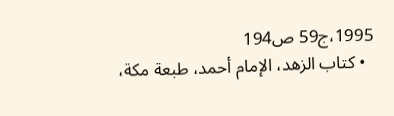1995،ج59 ص194
  • كتاب الزهد، الإمام أحمد، طبعة مكة،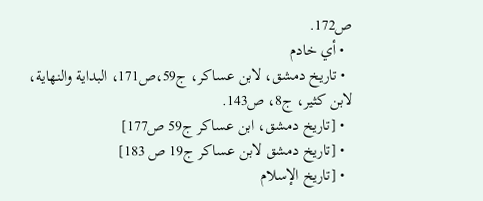ص172.
  • أي خادم
  • تاريخ دمشق، لابن عساكر، ج59،ص171، البداية والنهاية، لابن كثير، ج8، ص143.
  • [تاريخ دمشق، ابن عساكر ج59 ص177]
  • [تاريخ دمشق لابن عساكر ج19 ص 183]
  • [تاريخ الإسلام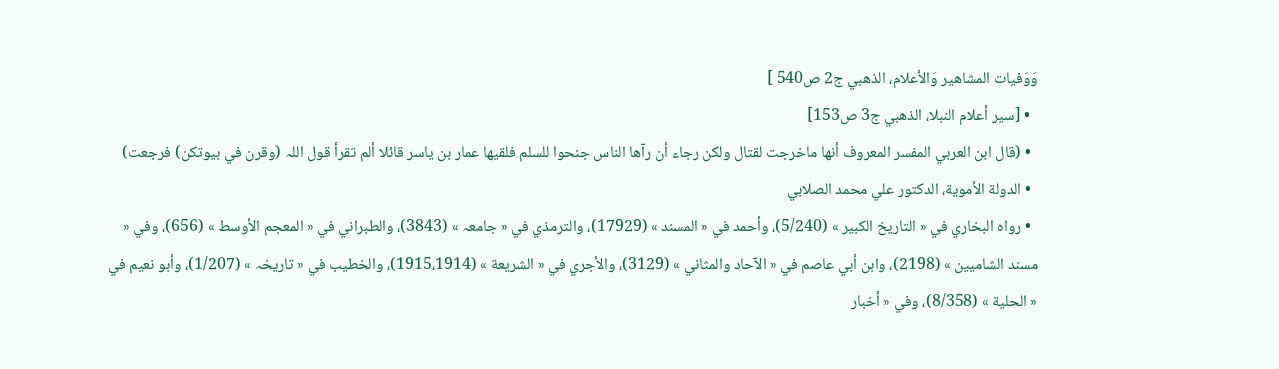وَوَفيات المشاهير وَالأعلام، الذهبي ج2 ص540 ]
  • [سير أعلام النبلا، الذهبي ج3 ص153]
  • (قال ابن العربي المفسر المعروف أنها ماخرجت لقتال ولكن رجاء أن رآها الناس جنحوا للسلم فلقيها عمار بن ياسر قائلا ألم تقرأ قول اللہ (وقرن في بيوتكن) فرجعت)
  • الدولة الأموية، الدكتور علي محمد الصلابي
  • رواہ البخاري في « التاريخ الكبير » (5/240)، وأحمد في « المسند » (17929)، والترمذي في « جامعہ » (3843)، والطبراني في « المعجم الأوسط » (656)، وفي « مسند الشاميين » (2198)، وابن أبي عاصم في « الآحاد والمثاني » (3129)، والأجري في « الشريعة » (1915،1914)، والخطيب في « تاريخہ » (1/207)، وأبو نعيم في « الحلية » (8/358)، وفي « أخبار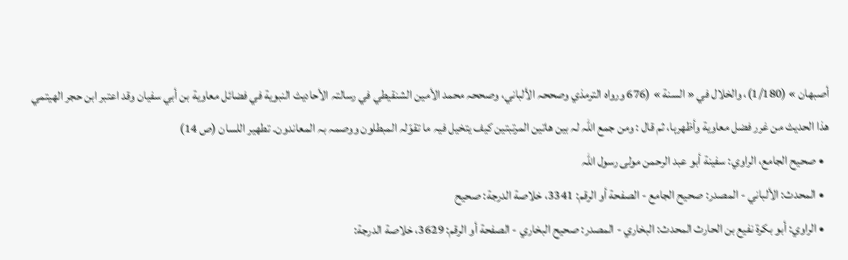أصبهان » (1/180)، والخلال في « السنة » (676 ورواہ الترمذي وصححہ الألباني، وصححہ محمد الأمين الشنقيطي في رسالتہ الأحاديث النبوية في فضائل معاوية بن أبي سفيان وقد اعتبر ابن حجر الهيتمي هذا الحديث من غرر فضل معاوية وأظهرہا، ثم قال : ومن جمع اللہ لہ بين هاتين المرتبتين كيف يتخيل فيہ ما تقوّلہ المبطلون ووصمہ بہ المعاندون۔ تطهير اللسان (ص 14)
  • صحيح الجامع، الراوي: سفينة أبو عبد الرحمن مولى رسول اللہ
  • المحدث: الألباني - المصدر: صحيح الجامع - الصفحة أو الرقم: 3341، خلاصة الدرجة: صحيح
  • الراوي: أبو بكرة نفيع بن الحارث المحدث: البخاري - المصدر: صحيح البخاري - الصفحة أو الرقم: 3629، خلاصة الدرجة: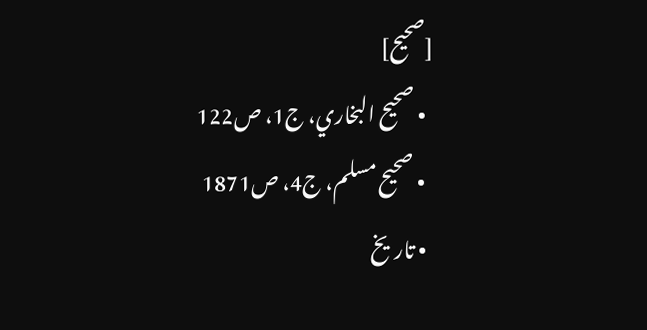[صحيح]
  • صحيح البخاري، ج1، ص122
  • صحيح مسلم، ج4، ص1871
  • تاريخ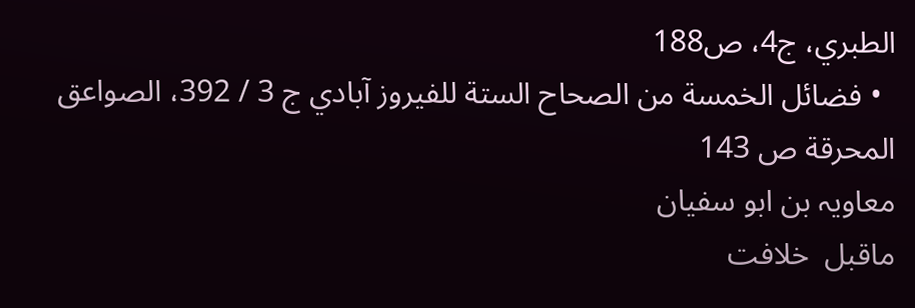الطبري، ج4، ص188
  • فضائل الخمسة من الصحاح الستة للفيروز آبادي ج 3 / 392، الصواعق المحرقة ص 143
معاویہ بن ابو سفیان
ماقبل  خلافت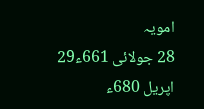امویہ
28 جولائی 661ء29 اپریل 680ء